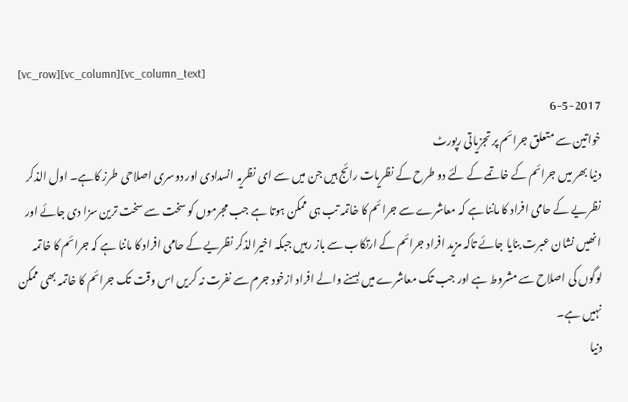[vc_row][vc_column][vc_column_text]
6-5-2017
خواتین سے متعلق جرائم پر تجزیاتی رپورٹ
دنیا بھر میں جرائم کے خاتمے کے لئے دو طرح کے نظریات رائج ہیں جن میں سے ای نظریہ انسدادی اور دوسری اصلاحی طرز کاہے۔ اول الذکر نظریے کے حامی افراد کا ماننا ہے کہ معاشرے سے جرائم کا خاتمہ تب ہی ممکن ہوتا ہے جب مجرموں کو سخت سے سخت ترین سزا دی جائے اور انھیں نشان عبرت بنایا جائے تاکہ مزید افراد جرائم کے ارتکاب سے باز رہیں جبکہ اخیرالذکر نظریے کے حامی افراد کا ماننا ہے کہ جرائم کا خاتمہ لوگوں کی اصلاح سے مشروط ہے اور جب تک معاشرے میں بسنے والے افراد ازخود جرم سے نفرت نہ کریں اس وقت تک جرائم کا خاتمہ بھی ممکن نہیں ہے۔
دنیا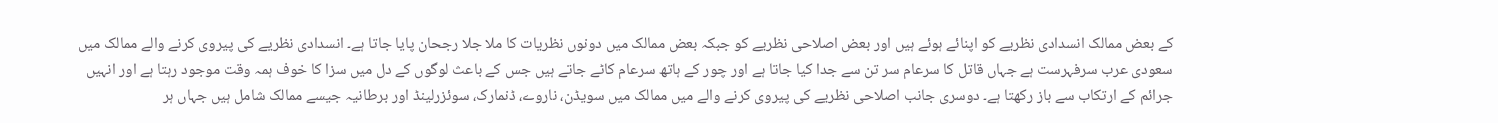کے بعض ممالک انسدادی نظریے کو اپنائے ہوئے ہیں اور بعض اصلاحی نظریے کو جبکہ بعض ممالک میں دونوں نظریات کا ملا جلا رجحان پایا جاتا ہے۔ انسدادی نظریے کی پیروی کرنے والے ممالک میں سعودی عرب سرفہرست ہے جہاں قاتل کا سرعام سر تن سے جدا کیا جاتا ہے اور چور کے ہاتھ سرعام کاٹے جاتے ہیں جس کے باعث لوگوں کے دل میں سزا کا خوف ہمہ وقت موجود رہتا ہے اور انہیں جرائم کے ارتکاب سے باز رکھتا ہے۔ دوسری جانب اصلاحی نظریے کی پیروی کرنے والے میں ممالک میں سویڈن، ناروے، ڈنمارک، سوئزرلینڈ اور برطانیہ جیسے ممالک شامل ہیں جہاں ہر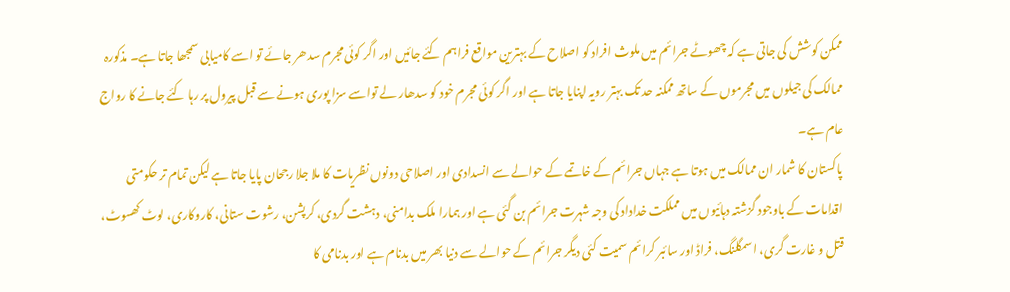ممکن کوشش کی جاتی ہے کہ چھوٹے جرائم میں ملوث افراد کو اصلاح کے بہترین مواقع فراہم کئے جائیں اور اگر کوئی مجرم سدھر جائے تو اسے کامیابی سمجھا جاتا ہے۔ مذکورہ ممالک کی جیلوں میں مجرموں کے ساتھ ممکنہ حد تک بہتر رویہ اپنایا جاتا ہے اور اگر کوئی مجرم خود کو سدھار لے تواسے سزا پوری ہونے سے قبل پیرول پر رہا کئے جانے کا رواج عام ہے۔
پاکستان کا شمار ان ممالک میں ہوتا ہے جہاں جرائم کے خاتمے کے حوالے سے انسدادی اور اصلاحی دونوں نظریات کا ملا جلا رجحان پایا جاتا ہے لیکن تمام تر حکومتی اقدامات کے باوجود گزشتہ دہائیوں میں مملکت خداداد کی وجہ شہرت جرائم بن گئی ہے اور ہمارا ملک بدامنی، دہشت گردی، کرپشن، رشوت ستانی، کاروکاری، لوٹ کھسوٹ، قتل و غارت گری، اسمگلنگ، فراڈ اور سائبر کرائم سمیت کئی دیگر جرائم کے حوالے سے دنیا بھر میں بدنام ہے اور بدنامی کا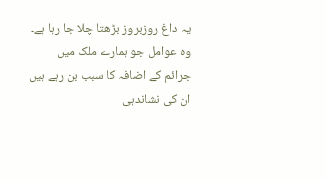یہ داغ روزبروز بڑھتا چلا جا رہا ہے۔ وہ عوامل جو ہمارے ملک میں جرائم کے اضافہ کا سبب بن رہے ہیں ان کی نشاندہی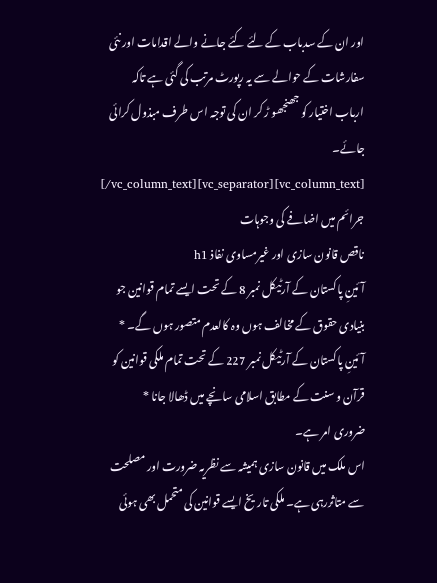اور ان کے سدباب کے لئے کئے جانے والے اقدامات اور نئی سفارشات کے حوالے سے یہ رپورٹ مرتب کی گئی ہے تاکہ ارباب اختیار کو جھنجھو ڑ کر ان کی توجہ اس طرف مبذول کرائی جائے۔
[/vc_column_text][vc_separator][vc_column_text]
جرائم میں اضافے کی وجوہات
ناقص قانون سازی اور غیرمساوی نفاذ h1
آئینِ پاکستان کے آرٹیکل نمبر 8 کے تحت ایسے تمام قوانین جو بنیادی حقوق کے مخالف ہوں وہ کالعدم متصور ہوں گے۔ *
آئینِ پاکستان کے آرٹیکل نمبر 227 کے تحت تمام ملکی قوانین کو قرآن و سنت کے مطابق اسلامی سانچے میں ڈھالا جانا *
ضروری امر ہے۔
اس ملک میں قانون سازی ہمیشہ سے نظریہ ضرورت اور مصلحت سے متاثررہی ہے۔ ملکی تاریخ ایسے قوانین کی متحمل بھی ہوئی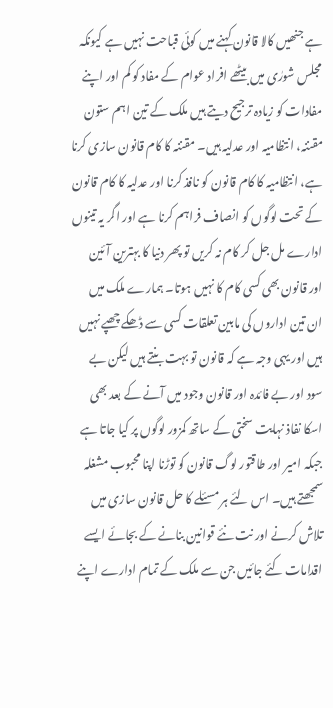ہے جنھیں کالا قانون کہنے میں کوئی قباحت نہیں ہے کیونکہ مجلس شورٰی میں بیٹھے افراد عوام کے مفاد کو کم اور اپنے مفادات کو زیادہ ترجیح دیتے ہیں ملک کے تین اہم ستون مقننہ، انتظامیہ اور عدلیہ ہیں۔ مقننہ کا کام قانون سازی کرنا ہے، انتظامیہ کا کام قانون کو نافذ کرنا اور عدلیہ کا کام قانون کے تحت لوگوں کو انصاف فراہم کرنا ہے اور اگر یہ تینوں ادارے مل جل کر کام نہ کریں تو پھر دنیا کا بہترین آئین اور قانون بھی کسی کام کا نہیں ہوتا۔ ہمارے ملک میں ان تین اداروں کی مابین تعلقات کسی سے ڈھکے چھپے نہیں ہیں اور یہی وجہ ہے کہ قانون تو بہت بنتے ہیں لیکن بے سود اور بے فائدہ اور قانون وجود میں آنے کے بعد بھی اسکا نفاذ نہایت سختی کے ساتھ کمزور لوگوں پر کیا جاتا ہے جبکہ امیر اور طاقتور لوگ قانون کو توڑنا اپنا محبوب مشغلہ سمجھتے ہیں۔ اس لئے ہر مسئلے کا حل قانون سازی میں تلاش کرنے اور نت نئے قوانین بنانے کے بجائے ایسے اقدامات کئے جائیں جن سے ملک کے تمام ادارے اپنے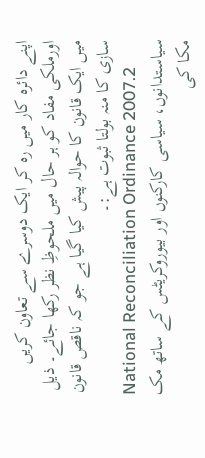اپنے دائرہ کار میں رہ کر ایک دوسرے سے تعاون کریں اورملکی مفاد کو ہر حال میں ملحوظِ نظر رکھا جائے۔ ذیل میں ایک قانون کا حوالہ پیش کیا گیا ہے جو کہ ناقص قانون سازی کا منہ بولتا ثبوت ہے:۔
National Reconciliation Ordinance 2007.2
سیاستدانوں، سیاسی کارکنوں اور بیوروکریٹس کے ساتھ مک مکا کی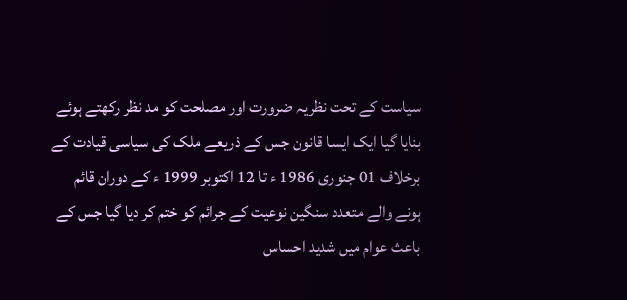سیاست کے تحت نظریہ ضرورت اور مصلحت کو مد نظر رکھتے ہوئے بنایا گیا ایک ایسا قانون جس کے ذریعے ملک کی سیاسی قیادت کے برخلاف 01 جنوری 1986 ء تا 12 اکتوبر 1999 ء کے دوران قائم ہونے والے متعدد سنگین نوعیت کے جرائم کو ختم کر دیا گیا جس کے باعث عوام میں شدید احساس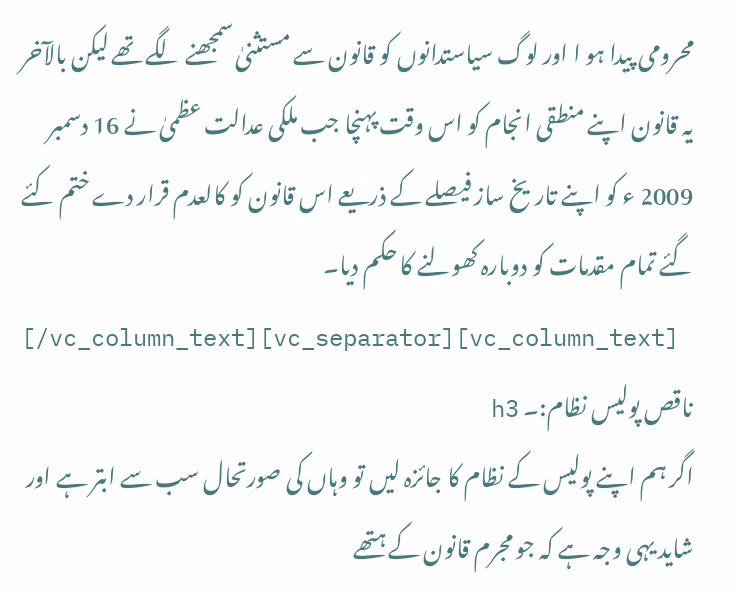محرومی پیدا ہو ا اور لوگ سیاستدانوں کو قانون سے مستثنیٰ سمجھنے لگے تھے لیکن بالآخر یہ قانون اپنے منطقی انجام کو اس وقت پہنچا جب ملکی عدالت عظمیٰ نے 16 دسمبر 2009 ء کو اپنے تاریخ ساز فیصلے کے ذریعے اس قانون کو کالعدم قرار دے ختم کئے گئے تمام مقدمات کو دوبارہ کھولنے کا حکم دیا۔
[/vc_column_text][vc_separator][vc_column_text]
ناقص پولیس نظام:۔ h3
اگر ہم اپنے پولیس کے نظام کا جائزہ لیں تو وہاں کی صورتحال سب سے ابتر ہے اور شاید یہی وجہ ہے کہ جو مجرم قانون کے ہتھے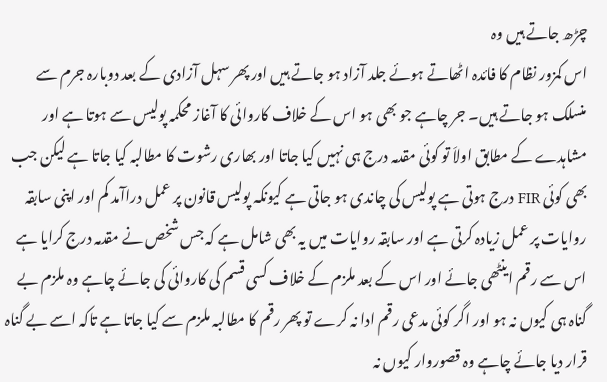چڑھ جاتے ہیں وہ
اس کمزور نظام کا فائدہ اٹھاتے ہوئے جلد آزاد ہو جاتے ہیں اور پھر سہل آزادی کے بعد دوبارہ جرم سے منسلک ہو جاتے ہیں۔ جر چاہے جو بھی ہو اس کے خلاف کاروائی کا آغاز محکمہ پولیس سے ہوتا ہے اور مشاہدے کے مطابق اولاَ تو کوئی مقدمہ درج ہی نہیں کیا جاتا اور بھاری رشوت کا مطالبہ کیا جاتا ہے لیکن جب بھی کوئی FIR درج ہوتی ہے پولیس کی چاندی ہو جاتی ہے کیونکہ پولیس قانون پر عمل دراآمد کم اور اپنی سابقہ روایات پر عمل زیادہ کرتی ہے اور سابقہ روایات میں یہ بھی شامل ہے کہ جس شخص نے مقدمہ درج کرایا ہے اس سے رقم اینٹھی جائے اور اس کے بعد ملزم کے خلاف کسی قسم کی کاروائی کی جائے چاہے وہ ملزم بے گناہ ہی کیوں نہ ہو اور اگر کوئی مدعی رقم ادا نہ کرے تو پھر رقم کا مطالبہ ملزم سے کیا جاتا ہے تاکہ اسے بے گناہ قرار دیا جائے چاہے وہ قصوروار کیوں نہ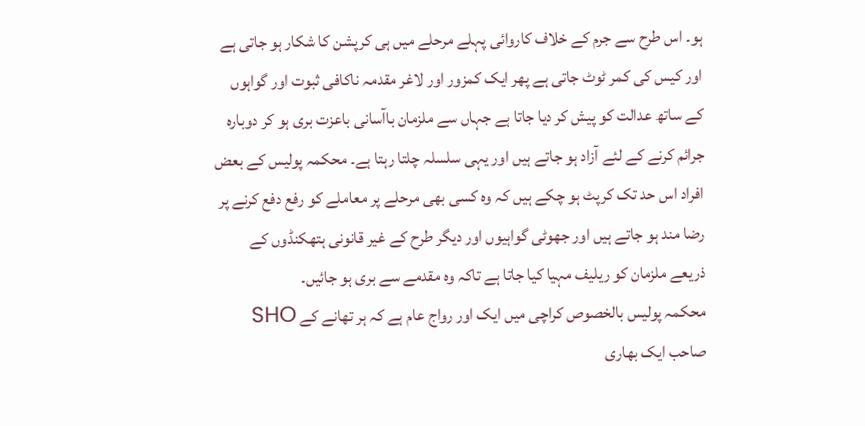ہو۔ اس طرح سے جرم کے خلاف کاروائی پہلے مرحلے میں ہی کرپشن کا شکار ہو جاتی ہے اور کیس کی کمر ٹوٹ جاتی ہے پھر ایک کمزور اور لاغر مقدمہ ناکافی ثبوت اور گواہوں کے ساتھ عدالت کو پیش کر دیا جاتا ہے جہاں سے ملزمان باآسانی باعزت بری ہو کر دوبارہ جرائم کرنے کے لئے آزاد ہو جاتے ہیں اور یہی سلسلہ چلتا رہتا ہے۔ محکمہ پولیس کے بعض افراد اس حد تک کرپٹ ہو چکے ہیں کہ وہ کسی بھی مرحلے پر معاملے کو رفع دفع کرنے پر رضا مند ہو جاتے ہیں اور جھوٹی گواہیوں اور دیگر طرح کے غیر قانونی ہتھکنڈوں کے ذریعے ملزمان کو ریلیف مہیا کیا جاتا ہے تاکہ وہ مقدمے سے بری ہو جائیں۔
محکمہ پولیس بالخصوص کراچی میں ایک اور رواج عام ہے کہ ہر تھانے کے SHO صاحب ایک بھاری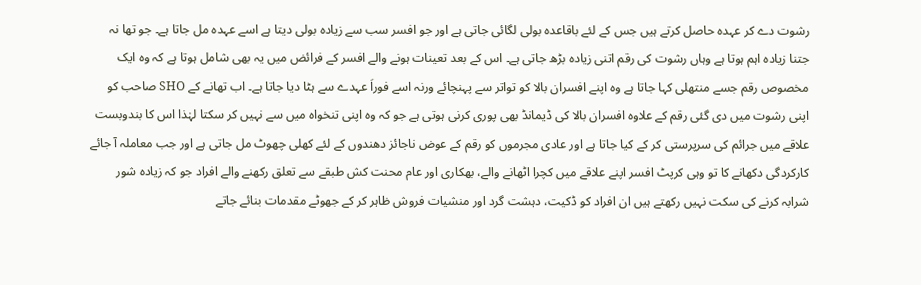رشوت دے کر عہدہ حاصل کرتے ہیں جس کے لئے باقاعدہ بولی لگائی جاتی ہے اور جو افسر سب سے زیادہ بولی دیتا ہے اسے عہدہ مل جاتا ہے۔ جو تھا نہ جتنا زیادہ اہم ہوتا ہے وہاں رشوت کی رقم اتنی زیادہ بڑھ جاتی ہے۔ اس کے بعد تعینات ہونے والے افسر کے فرائض میں یہ بھی شامل ہوتا ہے کہ وہ ایک مخصوص رقم جسے منتھلی کہا جاتا ہے وہ اپنے افسران بالا کو تواتر سے پہنچائے ورنہ اسے فوراَ عہدے سے ہٹا دیا جاتا ہے۔ اب تھانے کے SHO صاحب کو اپنی رشوت میں دی گئی رقم کے علاوہ افسران بالا کی ڈیمانڈ بھی پوری کرنی ہوتی ہے جو کہ وہ اپنی تنخواہ میں سے نہیں کر سکتا لہٰذا اس کا بندوبست علاقے میں جرائم کی سرپرستی کر کے کیا جاتا ہے اور عادی مجرموں کو رقم کے عوض ناجائز دھندوں کے لئے کھلی چھوٹ مل جاتی ہے اور جب معاملہ آ جائے کارکردگی دکھانے کا تو وہی کرپٹ افسر اپنے علاقے میں کچرا اٹھانے والے، بھکاری اور عام محنت کش طبقے سے تعلق رکھنے والے افراد جو کہ زیادہ شور شرابہ کرنے کی سکت نہیں رکھتے ہیں ان افراد کو ڈکیت، دہشت گرد اور منشیات فروش ظاہر کر کے جھوٹے مقدمات بنائے جاتے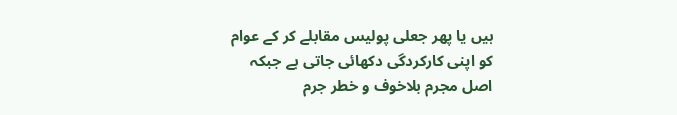ہیں یا پھر جعلی پولیس مقابلے کر کے عوام کو اپنی کارکردگی دکھائی جاتی ہے جبکہ اصل مجرم بلاخوف و خطر جرم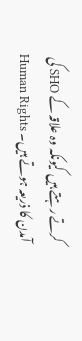کرتے رہتے ہیں کیونکہ وہ علاقہ کے SHO کی آمدن کا ذریعہ ہوتے ہیں۔ Human Rights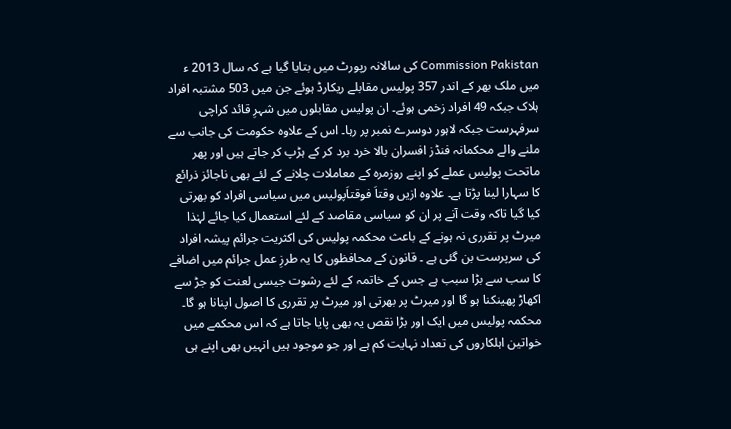Commission Pakistan کی سالانہ رپورٹ میں بتایا گیا ہے کہ سال 2013 ء میں ملک بھر کے اندر 357 پولیس مقابلے ریکارڈ ہوئے جن میں 503 مشتبہ افراد ہلاک جبکہ 49 افراد زخمی ہوئے۔ ان پولیس مقابلوں میں شہرِ قائد کراچی سرفہرست جبکہ لاہور دوسرے نمبر پر رہا۔ اس کے علاوہ حکومت کی جانب سے ملنے والے محکمانہ فنڈز افسران بالا خرد برد کر کے ہڑپ کر جاتے ہیں اور پھر ماتحت پولیس عملے کو اپنے روزمرہ کے معاملات چلانے کے لئے بھی ناجائز ذرائع کا سہارا لینا پڑتا ہے۔ علاوہ ازیں وقتاَ فوقتاَپولیس میں سیاسی افراد کو بھرتی کیا گیا تاکہ وقت آنے پر ان کو سیاسی مقاصد کے لئے استعمال کیا جائے لہٰذا میرٹ پر تقرری نہ ہونے کے باعث محکمہ پولیس کی اکثریت جرائم پیشہ افراد کی سرپرست بن گئی ہے ۔ قانون کے محافظوں کا یہ طرزِ عمل جرائم میں اضافے کا سب سے بڑا سبب ہے جس کے خاتمہ کے لئے رشوت جیسی لعنت کو جڑ سے اکھاڑ پھینکنا ہو گا اور میرٹ پر بھرتی اور میرٹ پر تقرری کا اصول اپنانا ہو گا۔
محکمہ پولیس میں ایک اور بڑا نقص یہ بھی پایا جاتا ہے کہ اس محکمے میں خواتین اہلکاروں کی تعداد نہایت کم ہے اور جو موجود ہیں انہیں بھی اپنے ہی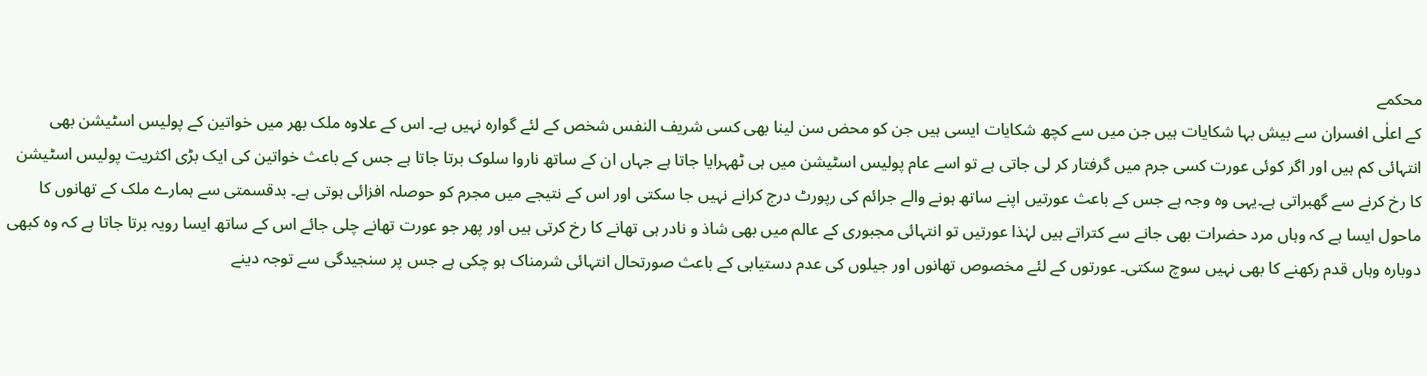محکمے
کے اعلٰی افسران سے بیش بہا شکایات ہیں جن میں سے کچھ شکایات ایسی ہیں جن کو محض سن لینا بھی کسی شریف النفس شخص کے لئے گوارہ نہیں ہے۔ اس کے علاوہ ملک بھر میں خواتین کے پولیس اسٹیشن بھی انتہائی کم ہیں اور اگر کوئی عورت کسی جرم میں گرفتار کر لی جاتی ہے تو اسے عام پولیس اسٹیشن میں ہی ٹھہرایا جاتا ہے جہاں ان کے ساتھ ناروا سلوک برتا جاتا ہے جس کے باعث خواتین کی ایک بڑی اکثریت پولیس اسٹیشن کا رخ کرنے سے گھبراتی ہے۔یہی وہ وجہ ہے جس کے باعث عورتیں اپنے ساتھ ہونے والے جرائم کی رپورٹ درج کرانے نہیں جا سکتی اور اس کے نتیجے میں مجرم کو حوصلہ افزائی ہوتی ہے۔ بدقسمتی سے ہمارے ملک کے تھانوں کا ماحول ایسا ہے کہ وہاں مرد حضرات بھی جانے سے کتراتے ہیں لہٰذا عورتیں تو انتہائی مجبوری کے عالم میں بھی شاذ و نادر ہی تھانے کا رخ کرتی ہیں اور پھر جو عورت تھانے چلی جائے اس کے ساتھ ایسا رویہ برتا جاتا ہے کہ وہ کبھی دوبارہ وہاں قدم رکھنے کا بھی نہیں سوچ سکتی۔ عورتوں کے لئے مخصوص تھانوں اور جیلوں کی عدم دستیابی کے باعث صورتحال انتہائی شرمناک ہو چکی ہے جس پر سنجیدگی سے توجہ دینے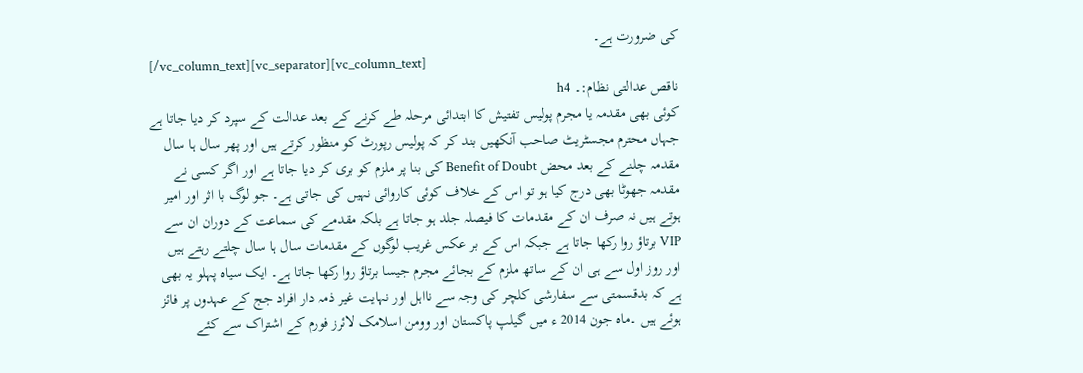کی ضرورت ہے۔
[/vc_column_text][vc_separator][vc_column_text]
ناقص عدالتی نظام:۔ h4
کوئی بھی مقدمہ یا مجرم پولیس تفتیش کا ابتدائی مرحلہ طے کرنے کے بعد عدالت کے سپرد کر دیا جاتا ہے جہاں محترم مجسٹریٹ صاحب آنکھیں بند کر کہ پولیس رپورٹ کو منظور کرتے ہیں اور پھر سال ہا سال مقدمہ چلنے کے بعد محض Benefit of Doubt کی بنا پر ملزم کو بری کر دیا جاتا ہے اور اگر کسی نے مقدمہ جھوٹا بھی درج کیا ہو تو اس کے خلاف کوئی کاروائی نہیں کی جاتی ہے۔ جو لوگ با اثر اور امیر ہوتے ہیں نہ صرف ان کے مقدمات کا فیصلہ جلد ہو جاتا ہے بلکہ مقدمے کی سماعت کے دوران ان سے VIP برتاؤ روا رکھا جاتا ہے جبکہ اس کے بر عکس غریب لوگوں کے مقدمات سال ہا سال چلتے رہتے ہیں اور روز اول سے ہی ان کے ساتھ ملزم کے بجائے مجرم جیسا برتاؤ روا رکھا جاتا ہے۔ ایک سیاہ پہلو یہ بھی ہے کہ بدقسمتی سے سفارشی کلچر کی وجہ سے نااہل اور نہایت غیر ذمہ دار افراد جج کے عہدوں پر فائز ہوئے ہیں ۔ماہ جون 2014 ء میں گیلپ پاکستان اور وومن اسلامک لائرز فورم کے اشتراک سے کئے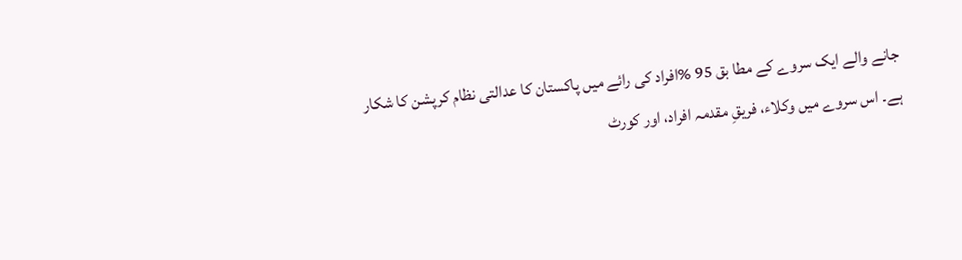جانے والے ایک سروے کے مطا بق 95 %افراد کی رائے میں پاکستان کا عدالتی نظام کرپشن کا شکار ہے۔ اس سروے میں وکلاء، فریقِ مقدمہ افراد، اور کورٹ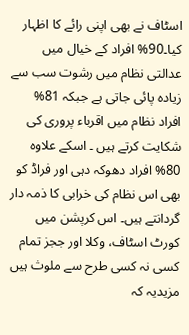اسٹاف نے بھی اپنی رائے کا اظہار کیا۔90% افراد کے خیال میں عدالتی نظام میں رشوت سب سے زیادہ پائی جاتی ہے جبکہ 81% افراد نظام میں اقرباء پروری کی شکایت کرتے ہیں ۔ اسکے علاوہ 80% افراد دھوکہ دہی اور فراڈ کو بھی اس نظام کی خرابی کا ذمہ دار گردانتے ہیں۔ اس کرپشن میں کورٹ اسٹاف، وکلا اور ججز تمام کسی نہ کسی طرح سے ملوث ہیں
مزیدیہ کہ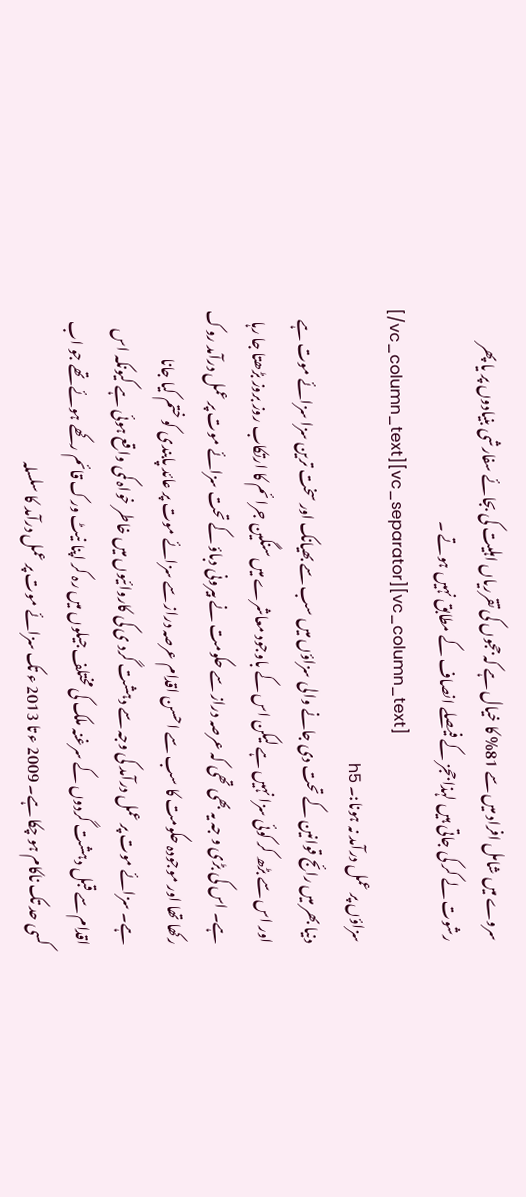سروے میں شامل افراد میں سے 81% کا خیال ہے کہ ججوں کی تقرریاں اہلیت کی بجائے سفارشی بنیادوں پر یا پھر رشوت لے کر کی جاتی ہیں لہذا ججز کے فیصلے انصاف کے مطابق نہیں ہوتے ۔
[/vc_column_text][vc_separator][vc_column_text]
سزاؤں پر عمل درآمد نہ ہونا:۔ h5
دنیا بھر میں رائج قوانین کے تحت دی جانے والی سزاؤں میں سب سے بھیانک اور سخت ترین سزا سزائے موت ہے اور اس سے بڑھ کر کوئی سزا نہیں ہے لیکن اس کے باوجود معاشرے میں سنگین جرائم کا ارتکاب روز بروز بڑھتا جا رہا ہے۔ اس کی بڑی و جہ یہ بھی تھی کہ عرصہ دراز سے حکومت نے بیرونی دباؤ کے تحت سزائے موت پر عمل درآمد روک رکھا تھا اور موجودہ حکومت کا سب سے احسن اقدام عرصہ دراز سے سزائے موت پر عائد پابندی کو ختم کیا جانا
ہے۔ سزائے موت پر عمل درآمد کی وجہ سے دہشت گرد ی کی کاروائیوں میں خاطر خواہ کمی واقع ہوئی ہے کیونکہ اس اقدام سے قبل دہشت گردوں کے سرغنہ ملک کی مختلف جیلوں میں رہ کر اپنا نیٹ ورک قائم رکھے ہوئے تھے جو اب کسی حد تک ناکام ہو چکا ہے۔ 2009 ء تا 2013 ء تک سزائے موت پر عمل درآمد کا سلسلہ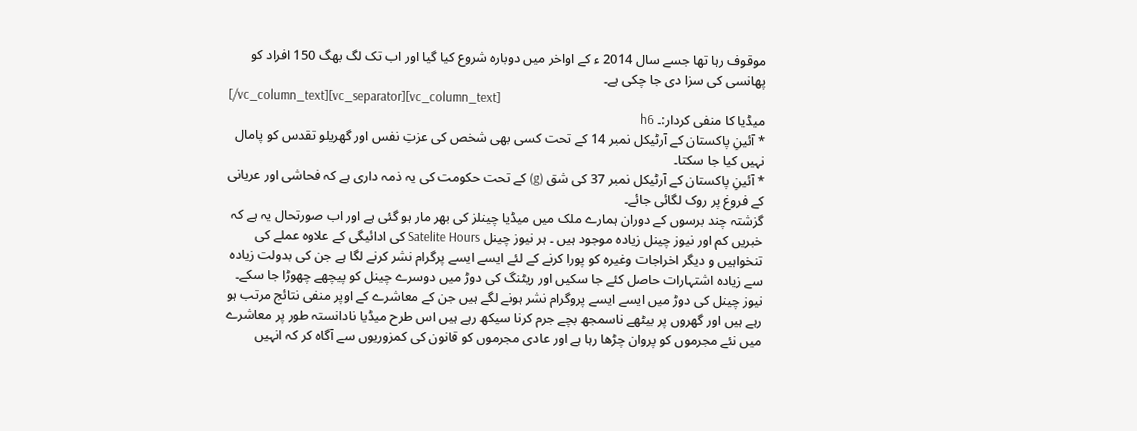موقوف رہا تھا جسے سال 2014 ء کے اواخر میں دوبارہ شروع کیا گیا اور اب تک لگ بھگ 150 افراد کو پھانسی کی سزا دی جا چکی ہے۔
[/vc_column_text][vc_separator][vc_column_text]
میڈیا کا منفی کردار:۔ h6
* آئینِ پاکستان کے آرٹیکل نمبر 14 کے تحت کسی بھی شخص کی عزتِ نفس اور گھریلو تقدس کو پامال نہیں کیا جا سکتا۔
* آئینِ پاکستان کے آرٹیکل نمبر 37 کی شق (g) کے تحت حکومت کی یہ ذمہ داری ہے کہ فحاشی اور عریانی کے فروغ پر روک لگائی جائے۔
گزشتہ چند برسوں کے دوران ہمارے ملک میں میڈیا چینلز کی بھر مار ہو گئی ہے اور اب صورتحال یہ ہے کہ خبریں کم اور نیوز چینل زیادہ موجود ہیں ۔ ہر نیوز چینل Satelite Hours کی ادائیگی کے علاوہ عملے کی تنخواہیں و دیگر اخراجات وغیرہ کو پورا کرنے کے لئے ایسے ایسے پرگرام نشر کرنے لگا ہے جن کی بدولت زیادہ سے زیادہ اشتہارات حاصل کئے جا سکیں اور ریٹنگ کی دوڑ میں دوسرے چینل کو پیچھے چھوڑا جا سکے۔ نیوز چینل کی دوڑ میں ایسے ایسے پروگرام نشر ہونے لگے ہیں جن کے معاشرے کے اوپر منفی نتائج مرتب ہو رہے ہیں اور گھروں پر بیٹھے ناسمجھ بچے جرم کرنا سیکھ رہے ہیں اس طرح میڈیا نادانستہ طور پر معاشرے میں نئے مجرموں کو پروان چڑھا رہا ہے اور عادی مجرموں کو قانون کی کمزوریوں سے آگاہ کر کہ انہیں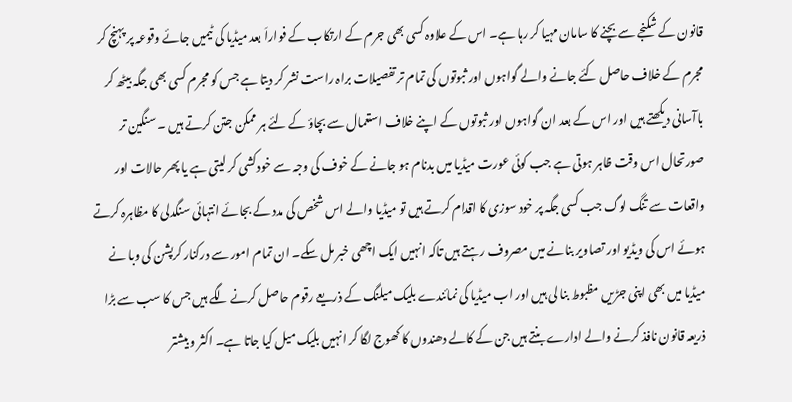قانون کے شکنجے سے بچنے کا سامان مہیا کر رہا ہے۔ اس کے علاوہ کسی بھی جرم کے ارتکاب کے فواراَ بعد میڈیا کی ٹیمیں جائے وقوعہ پر پہنچ کر مجرم کے خلاف حاصل کئے جانے والے گواہوں اور ثبوتوں کی تمام تر تفصیلات براہ راست نشر کر دیتا ہے جس کو مجرم کسی بھی جگہ بیٹھ کر باآسانی دیکھتے ہیں اور اس کے بعد ان گواہوں اور ثبوتوں کے اپنے خلاف استعمال سے بچاؤ کے لئے ہر ممکن جتن کرتے ہیں ۔ سنگین تر صورتحال اس وقت ظاہر ہوتی ہے جب کوئی عورت میڈیا میں بدنام ہو جانے کے خوف کی وجہ سے خودکشی کر لیتی ہے یا پھر حالات اور واقعات سے تنگ لوگ جب کسی جگہ پر خود سوزی کا اقدام کرتے ہیں تو میڈیا والے اس شخص کی مدد کے بجائے انتہائی سنگدلی کا مظاہرہ کرتے ہوئے اس کی ویڈیو اور تصاویر بنانے میں مصروف رہتے ہیں تاکہ انہیں ایک اچھی خبر مل سکے۔ ان تمام امور سے درکنار کرپشن کی وبا نے میڈیا میں بھی اپنی جڑیں مظبوط بنا لی ہیں اور اب میڈیا کی نمائندے بلیک میلنگ کے ذریعے رقوم حاصل کرنے لگے ہیں جس کا سب سے بڑا ذریعہ قانون نافذ کرنے والے ادارے بنتے ہیں جن کے کالے دھندوں کا کھوج لگا کر انہیں بلیک میل کیا جاتا ہے۔ اکثر و بیشتر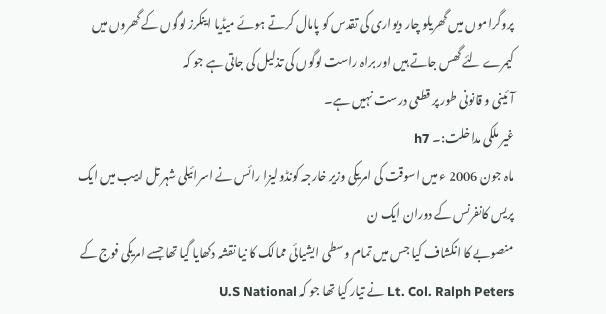پروگراموں میں گھریلو چار دیواری کی تقدس کو پامال کرتے ہوئے میڈیا اینکرز لوگوں کے گھروں میں کیمرے لئے گھس جاتے ہیں اور براہ راست لوگوں کی تذلیل کی جاتی ہے جو کہ
آئینی و قانونی طور پر قطعی درست نہیں ہے۔
غیر ملکی مداخلت:۔ h7
ماہ جون 2006 ء میں اسوقت کی امریکی وزیر خارجہ کونڈولیزا رائس نے اسرائیلی شہر تل ابیب میں ایک پریس کانفرنس کے دوران ایک ن
منصوبے کا انکشاف کیا جس میں تمام وسطی ایشیائی ممالک کا نیا نقشہ دکھایا گیا تھا جسے امریکی فوج کے Lt. Col. Ralph Peters نے تیار کیا تھا جو کہ U.S National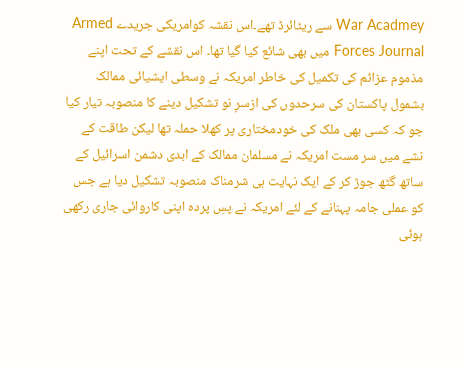War Acadmey سے ریٹائرڈ تھے۔اس نقشہ کوامریکی جریدے Armed Forces Journal میں بھی شائع کیا گیا تھا۔ اس نقشے کے تحت اپنے مذموم عزائم کی تکمیل کی خاطر امریکہ نے وسطی ایشیائی ممالک بشمول پاکستان کی سرحدوں کی ازسرِ نو تشکیل دینے کا منصوبہ تیار کیا جو کہ کسی بھی ملک کی خودمختاری پر کھلا حملہ تھا لیکن طاقت کے نشے میں سر مست امریکہ نے مسلمان ممالک کے ابدی دشمن اسرائیل کے ساتھ گٹھ جوڑ کر کے ایک نہایت ہی شرمناک منصوبہ تشکیل دیا ہے جس کو عملی جامہ پہنانے کے لئے امریکہ نے پسِ پردہ اپنی کاروائی جاری رکھی ہوئی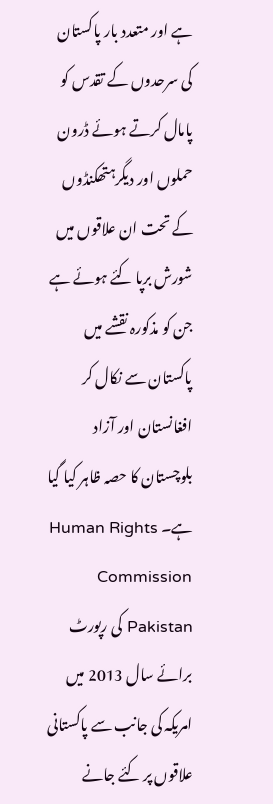ہے اور متعدد بار پاکستان کی سرحدوں کے تقدس کو پامال کرتے ہوئے ڈرون حملوں اور دیگرہتھکنڈوں کے تحت ان علاقوں میں شورش برپا کئے ہوئے ہے جن کو مذکورہ نقشے میں پاکستان سے نکال کر افغانستان اور آزاد بلوچستان کا حصہ ظاہر کیا گیا ہے۔ Human Rights Commission Pakistan کی رپورٹ برائے سال 2013 میں امریکہ کی جانب سے پاکستانی علاقوں پر کئے جانے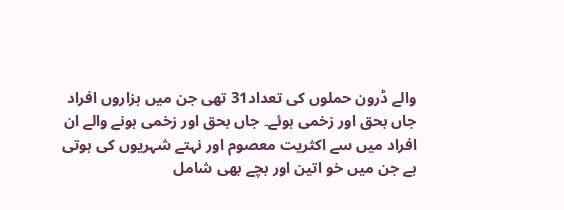والے ڈرون حملوں کی تعداد31 تھی جن میں ہزاروں افراد جاں بحق اور زخمی ہوئے۔ جاں بحق اور زخمی ہونے والے ان افراد میں سے اکثریت معصوم اور نہتے شہریوں کی ہوتی ہے جن میں خو اتین اور بچے بھی شامل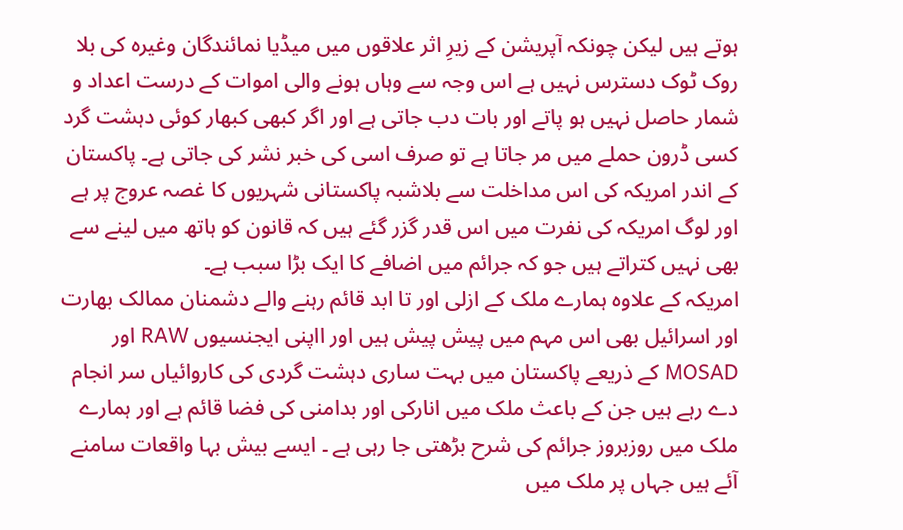ہوتے ہیں لیکن چونکہ آپریشن کے زیرِ اثر علاقوں میں میڈیا نمائندگان وغیرہ کی بلا روک ٹوک دسترس نہیں ہے اس وجہ سے وہاں ہونے والی اموات کے درست اعداد و شمار حاصل نہیں ہو پاتے اور بات دب جاتی ہے اور اگر کبھی کبھار کوئی دہشت گرد کسی ڈرون حملے میں مر جاتا ہے تو صرف اسی کی خبر نشر کی جاتی ہے۔ پاکستان کے اندر امریکہ کی اس مداخلت سے بلاشبہ پاکستانی شہریوں کا غصہ عروج پر ہے اور لوگ امریکہ کی نفرت میں اس قدر گزر گئے ہیں کہ قانون کو ہاتھ میں لینے سے بھی نہیں کتراتے ہیں جو کہ جرائم میں اضافے کا ایک بڑا سبب ہے۔
امریکہ کے علاوہ ہمارے ملک کے ازلی اور تا ابد قائم رہنے والے دشمنان ممالک بھارت اور اسرائیل بھی اس مہم میں پیش پیش ہیں اور ااپنی ایجنسیوں RAW اور MOSAD کے ذریعے پاکستان میں بہت ساری دہشت گردی کی کاروائیاں سر انجام دے رہے ہیں جن کے باعث ملک میں انارکی اور بدامنی کی فضا قائم ہے اور ہمارے ملک میں روزبروز جرائم کی شرح بڑھتی جا رہی ہے ۔ ایسے بیش بہا واقعات سامنے آئے ہیں جہاں پر ملک میں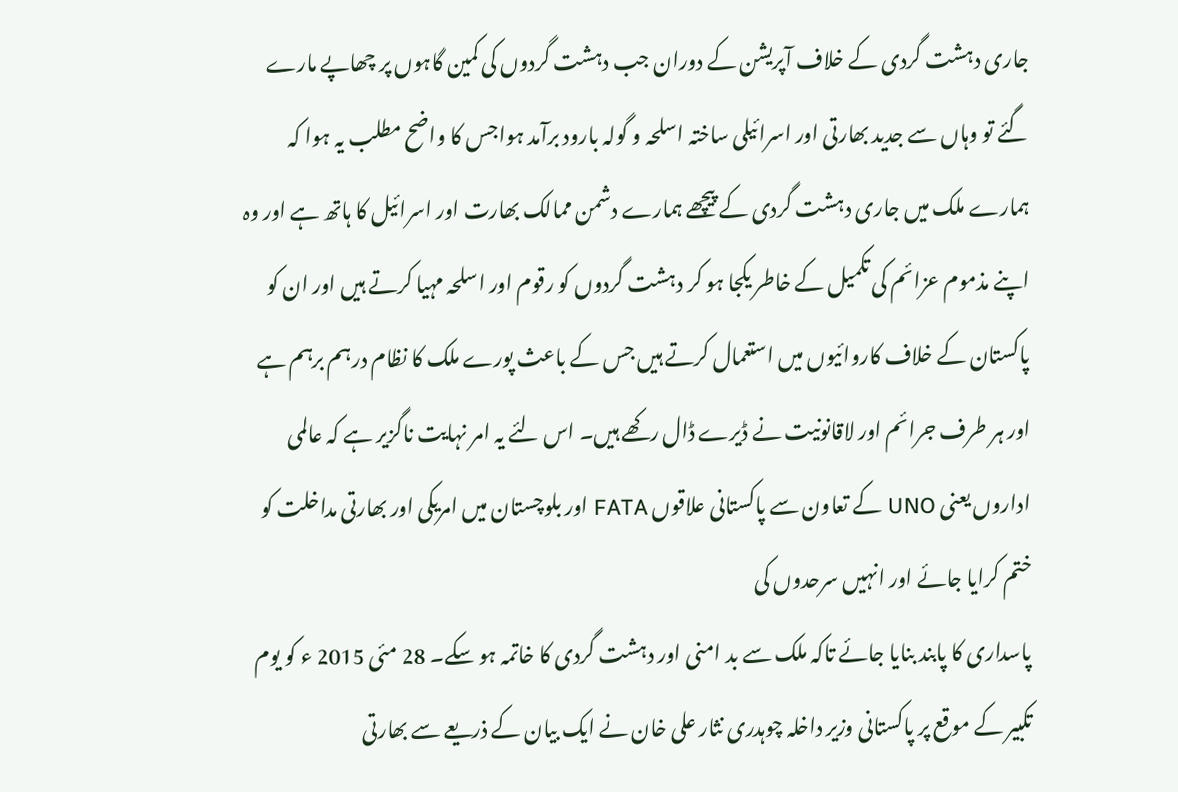جاری دہشت گردی کے خلاف آپریشن کے دوران جب دہشت گردوں کی کمین گاہوں پر چھاپے مارے گئے تو وہاں سے جدید بھارتی اور اسرائیلی ساختہ اسلحہ و گولہ بارود برآمد ہواجس کا واضح مطلب یہ ہوا کہ ہمارے ملک میں جاری دہشت گردی کے پیچھے ہمارے دشمن ممالک بھارت اور اسرائیل کا ہاتھ ہے اور وہ اپنے مذموم عزائم کی تکمیل کے خاطر یکجا ہو کر دہشت گردوں کو رقوم اور اسلحہ مہیا کرتے ہیں اور ان کو پاکستان کے خلاف کاروائیوں میں استعمال کرتے ہیں جس کے باعث پورے ملک کا نظام درہم برہم ہے اور ہر طرف جرائم اور لاقانونیت نے ڈیرے ڈال رکھے ہیں۔ اس لئے یہ امر نہایت ناگزیر ہے کہ عالمی اداروں یعنی UNO کے تعاون سے پاکستانی علاقوں FATA اور بلوچستان میں امریکی اور بھارتی مداخلت کو ختم کرایا جائے اور انہیں سرحدوں کی
پاسداری کا پابند بنایا جائے تاکہ ملک سے بد امنی اور دہشت گردی کا خاتمہ ہو سکے۔ 28 مئی 2015 ء کو یوم تکبیر کے موقع پر پاکستانی وزیر داخلہ چوہدری نثار علی خان نے ایک بیان کے ذریعے سے بھارتی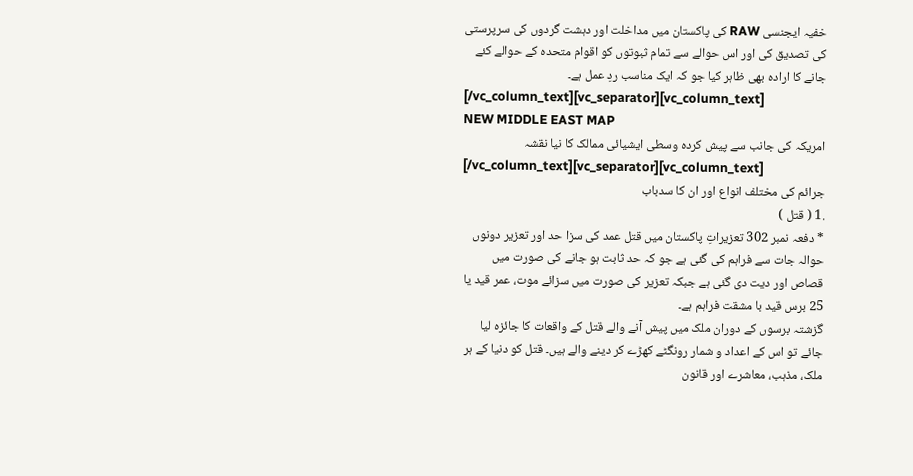خفیہ ایجنسی RAW کی پاکستان میں مداخلت اور دہشت گردوں کی سرپرستی کی تصدیق کی اور اس حوالے سے تمام ثبوتوں کو اقوام متحدہ کے حوالے کئے جانے کا ارادہ بھی ظاہر کیا جو کہ ایک مناسب ردِ عمل ہے۔
[/vc_column_text][vc_separator][vc_column_text]
NEW MIDDLE EAST MAP
امریکہ کی جانب سے پیش کردہ وسطی ایشیائی ممالک کا نیا نقشہ
[/vc_column_text][vc_separator][vc_column_text]
جرائم کی مختلف انواع اور ان کا سدباب
.1 ( قتل )
* دفعہ نمبر 302 تعزیراتِ پاکستان میں قتل عمد کی سزا حد اور تعزیر دونوں حوالہ جات سے فراہم کی گئی ہے جو کہ حد ثابت ہو جانے کی صورت میں قصاص اور دیت دی گئی ہے جبکہ تعزیر کی صورت میں سزائے موت، عمر قید یا 25 برس قید با مشقت فراہم ہے۔
گزشتہ برسوں کے دوران ملک میں پیش آنے والے قتل کے واقعات کا جائزہ لیا جائے تو اس کے اعداد و شمار رونگٹے کھڑے کر دینے والے ہیں۔ قتل کو دنیا کے ہر ملک، مذہب، معاشرے اور قانون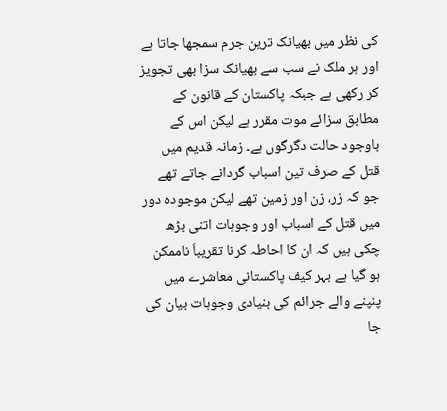کی نظر میں بھیانک ترین جرم سمجھا جاتا ہے اور ہر ملک نے سب سے بھیانک سزا بھی تجویز کر رکھی ہے جبکہ پاکستان کے قانون کے مطابق سزائے موت مقرر ہے لیکن اس کے باوجود حالت دگرگوں ہے۔ زمانہ قدیم میں قتل کے صرف تین اسباب گردانے جاتے تھے جو کہ زر، زن اور زمین تھے لیکن موجودہ دور میں قتل کے اسباب اور وجوہات اتنی بڑھ چکی ہیں کہ ان کا احاطہ کرنا تقریباَ ناممکن ہو گیا ہے بہر کیف پاکستانی معاشرے میں پنپنے والے جرائم کی بنیادی وجوہات بیان کی جا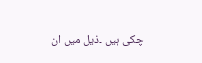چکی ہیں ۔ذیل میں ان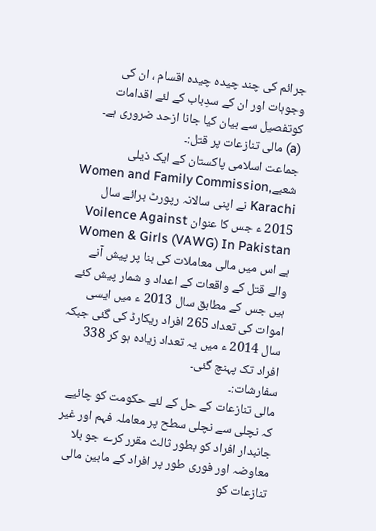جرائم کی چند چیدہ چیدہ اقسام ، ان کی وجوہات اور ان کے سدِباب کے لئے اقدامات کوتفصیل سے بیان کیا جانا ازحد ضروری ہے۔
(a) مالی تنازعات پر قتل:۔
جماعت اسلامی پاکستان کے ایک ذیلی شعبےWomen and Family Commission, Karachi نے اپنی سالانہ رپورٹ برائے سال 2015 ء جس کا عنوان Voilence Against Women & Girls (VAWG) In Pakistan ہے اس میں مالی معاملات کی بنا پر پیش آنے والے قتل کے واقعات کے اعداد و شمار پیش کئے ہیں جس کے مطابق سال 2013 ء میں ایسی اموات کی تعداد 265 افراد ریکارڈ کی گئی جبکہ سال 2014 ء میں یہ تعداد زیادہ ہو کر 338 افراد تک پہنچ گئی۔
سفارشات:۔
مالی تنازعات کے حل کے لئے حکومت کو چائیے کہ نچلی سے نچلی سطح پر معاملہ فہم اور غیر جانبدار افراد کو بطور ثالث مقرر کرے جو بلا معاوضہ اور فوری طور پر افراد کے مابین مالی تنازعات کو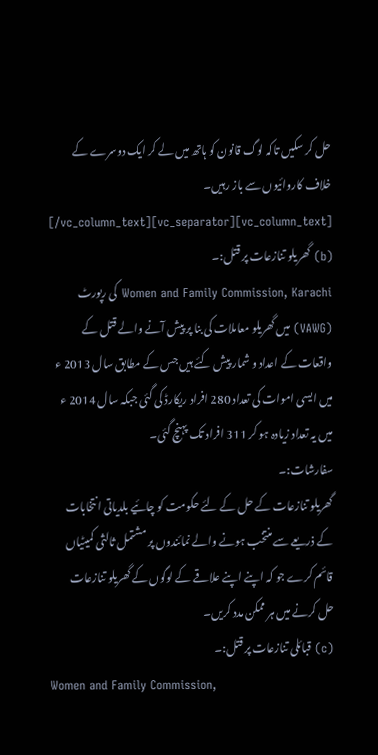حل کر سکیں تاکہ لوگ قانون کو ہاتھ میں لے کر ایک دوسرے کے خلاف کاروائیوں سے باز رہیں۔
[/vc_column_text][vc_separator][vc_column_text]
(b) گھریلو تنازعات پر قتل:۔
Women and Family Commission, Karachi کی رپورٹ (VAWG) میں گھریلو معاملات کی بنا پر پیش آنے والے قتل کے واقعات کے اعداد و شمار پیش کئے ہیں جس کے مطابق سال 2013 ء میں ایسی اموات کی تعداد 280 افراد ریکارڈ کی گئی جبکہ سال 2014 ء میں یہ تعداد زیادہ ہو کر 311 افراد تک پہنچ گئی۔
سفارشات:۔
گھریلو تنازعات کے حل کے لئے حکومت کو چائیے بلدیاتی انتخابات کے ذریعے سے منتخب ہونے والے نمائندوں پر مشتمل ثالثی کمیٹیاں قائم کرے جو کہ اپنے اپنے علاقے کے لوگوں کے گھریلو تنازعات حل کرنے میں ہر ممکن مدد کریں۔
(c) قبائلی تنازعات پر قتل:۔
Women and Family Commission,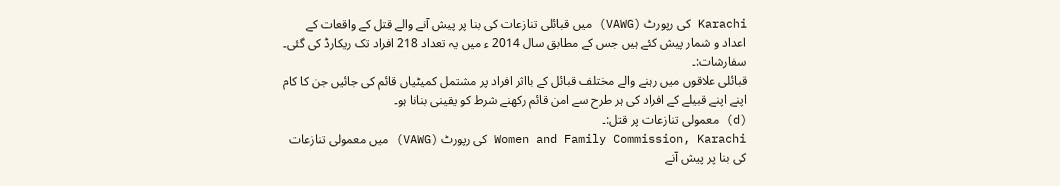Karachi کی رپورٹ (VAWG) میں قبائلی تنازعات کی بنا پر پیش آنے والے قتل کے واقعات کے اعداد و شمار پیش کئے ہیں جس کے مطابق سال 2014 ء میں یہ تعداد 218 افراد تک ریکارڈ کی گئی۔
سفارشات:۔
قبائلی علاقوں میں رہنے والے مختلف قبائل کے بااثر افراد پر مشتمل کمیٹیاں قائم کی جائیں جن کا کام اپنے اپنے قبیلے کے افراد کی ہر طرح سے امن قائم رکھنے شرط کو یقینی بنانا ہو۔
(d) معمولی تنازعات پر قتل:۔
Women and Family Commission, Karachi کی رپورٹ (VAWG) میں معمولی تنازعات کی بنا پر پیش آنے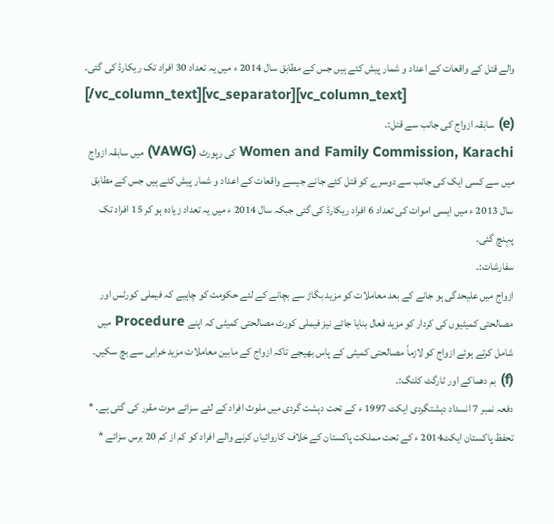والے قتل کے واقعات کے اعداد و شمار پیش کئے ہیں جس کے مطابق سال 2014 ء میں یہ تعداد 30 افراد تک ریکارڈ کی گئی۔
[/vc_column_text][vc_separator][vc_column_text]
(e) سابقہ ازواج کی جانب سے قتل:۔
Women and Family Commission, Karachi کی رپورٹ (VAWG) میں سابقہ ازواج میں سے کسی ایک کی جانب سے دوسرے کو قتل کئے جانے جیسے واقعات کے اعداد و شمار پیش کئے ہیں جس کے مطابق سال 2013 ء میں ایسی اموات کی تعداد 6 افراد ریکارڈ کی گئی جبکہ سال 2014 ء میں یہ تعداد زیادہ ہو کر 15 افراد تک پہنچ گئی۔
سفارشات:۔
ازواج میں علیحدگی ہو جانے کے بعد معاملات کو مزید بگاڑ سے بچانے کے لئے حکومت کو چاہیے کہ فیملی کورٹس اور مصالحتی کمیٹیوں کی کردار کو مزید فعال بنایا جائے نیز فیملی کورٹ مصالحتی کمیٹی کہ اپنے Procedure میں شامل کرتے ہوئے ازواج کو لازماً مصالحتی کمیٹی کے پاس بھیجے تاکہ ازواج کے مابین معاملات مزید خرابی سے بچ سکیں۔
(f) بم دھماکے اور ٹارگٹ کلنگ:۔
دفعہ نمبر 7 انسداد دہشتگردی ایکٹ 1997 ء کے تحت دہشت گردی میں ملوث افراد کے لئے سزائے موت مقرر کی گئی ہے۔ *
تحفظ پاکستان ایکٹ2014 ء کے تحت مملکت پاکستان کے خلاف کاروائیاں کرنے والے افراد کو کم از کم 20 برس سزائے *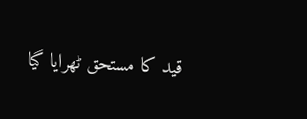قید کا مستحق ٹھرایا گیا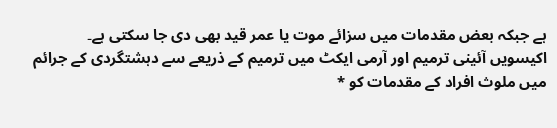ہے جبکہ بعض مقدمات میں سزائے موت یا عمر قید بھی دی جا سکتی ہے۔
اکیسویں آئینی ترمیم اور آرمی ایکٹ میں ترمیم کے ذریعے سے دہشتگردی کے جرائم میں ملوث افراد کے مقدمات کو *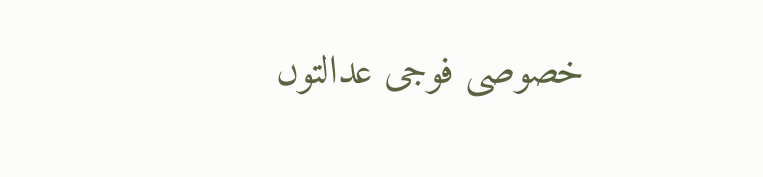خصوصی فوجی عدالتوں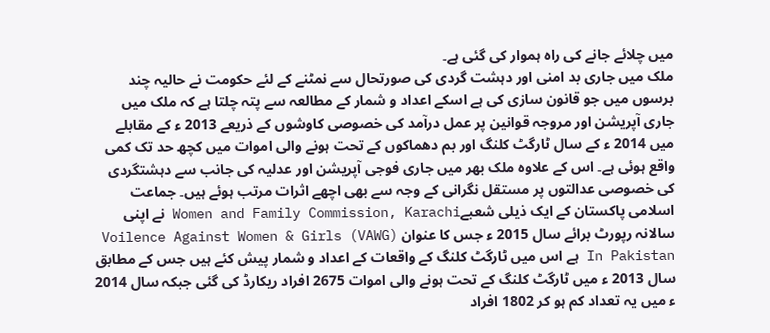میں چلائے جانے کی راہ ہموار کی گئی ہے۔
ملک میں جاری بد امنی اور دہشت گردی کی صورتحال سے نمٹنے کے لئے حکومت نے حالیہ چند برسوں میں جو قانون سازی کی ہے اسکے اعداد و شمار کے مطالعہ سے پتہ چلتا ہے کہ ملک میں جاری آپریشن اور مروجہ قوانین پر عمل درآمد کی خصوصی کاوشوں کے ذریعے 2013 ء کے مقابلے میں 2014 ء کے سال ٹارگٹ کلنگ اور بم دھماکوں کے تحت ہونے والی اموات میں کچھ حد تک کمی واقع ہوئی ہے۔ اس کے علاوہ ملک بھر میں جاری فوجی آپریشن اور عدلیہ کی جانب سے دہشتگردی کی خصوصی عدالتوں پر مستقل نگرانی کے وجہ سے بھی اچھے اثرات مرتب ہوئے ہیں۔ جماعت اسلامی پاکستان کے ایک ذیلی شعبےWomen and Family Commission, Karachi نے اپنی سالانہ رپورٹ برائے سال 2015 ء جس کا عنوان Voilence Against Women & Girls (VAWG) In Pakistan ہے اس میں ٹارگٹ کلنگ کے واقعات کے اعداد و شمار پیش کئے ہیں جس کے مطابق سال 2013 ء میں ٹارگٹ کلنگ کے تحت ہونے والی اموات 2675 افراد ریکارڈ کی گئی جبکہ سال 2014 ء میں یہ تعداد کم ہو کر 1802 افراد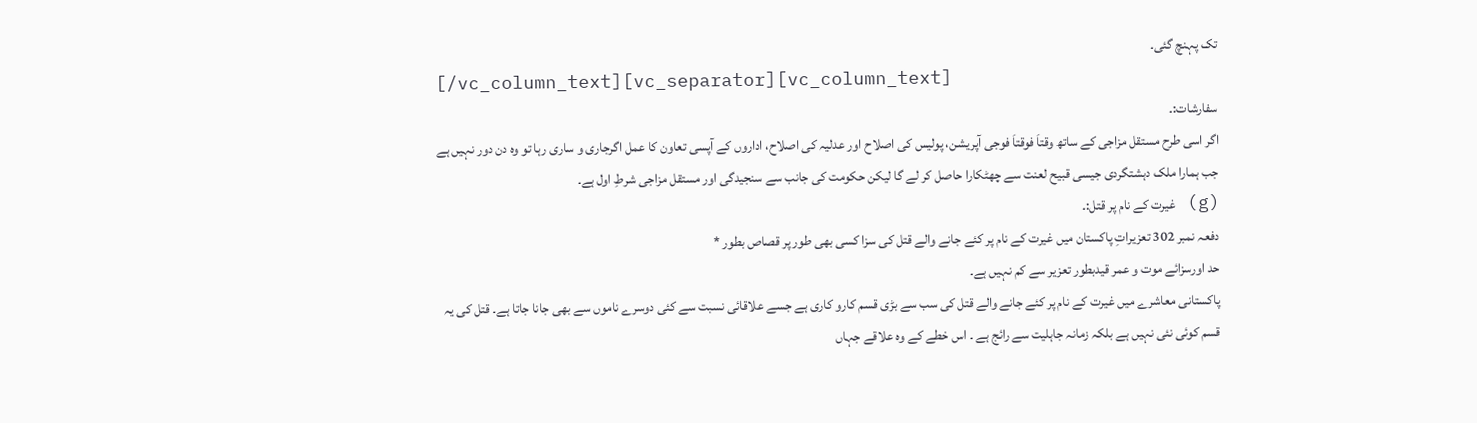تک پہنچ گئی۔
[/vc_column_text][vc_separator][vc_column_text]
سفارشات:۔
اگر اسی طرح مستقل مزاجی کے ساتھ وقتاَ فوقتاَ فوجی آپریشن، پولیس کی اصلاح اور عدلیہ کی اصلاح، اداروں کے آپسی تعاون کا عمل اگرجاری و ساری رہا تو وہ دن دور نہیں ہے جب ہمارا ملک دہشتگردی جیسی قبیح لعنت سے چھٹکارا حاصل کر لے گا لیکن حکومت کی جانب سے سنجیدگی اور مستقل مزاجی شرطِ اول ہے۔
(g) غیرت کے نام پر قتل:۔
دفعہ نمبر 302 تعزیراتِ پاکستان میں غیرت کے نام پر کئے جانے والے قتل کی سزا کسی بھی طور پر قصاص بطور *
حد اورسزائے موت و عمر قیدبطور تعزیر سے کم نہیں ہے۔
پاکستانی معاشرے میں غیرت کے نام پر کئے جانے والے قتل کی سب سے بڑی قسم کارو کاری ہے جسے علاقائی نسبت سے کئی دوسرے ناموں سے بھی جانا جاتا ہے۔ قتل کی یہ قسم کوئی نئی نہیں ہے بلکہ زمانہ جاہلیت سے رائج ہے ۔ اس خطے کے وہ علاقے جہاں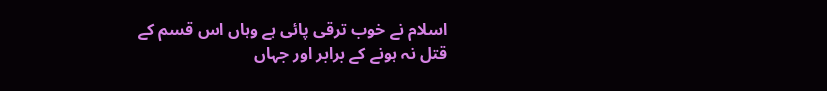اسلام نے خوب ترقی پائی ہے وہاں اس قسم کے قتل نہ ہونے کے برابر اور جہاں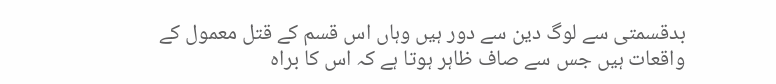بدقسمتی سے لوگ دین سے دور ہیں وہاں اس قسم کے قتل معمول کے واقعات ہیں جس سے صاف ظاہر ہوتا ہے کہ اس کا براہ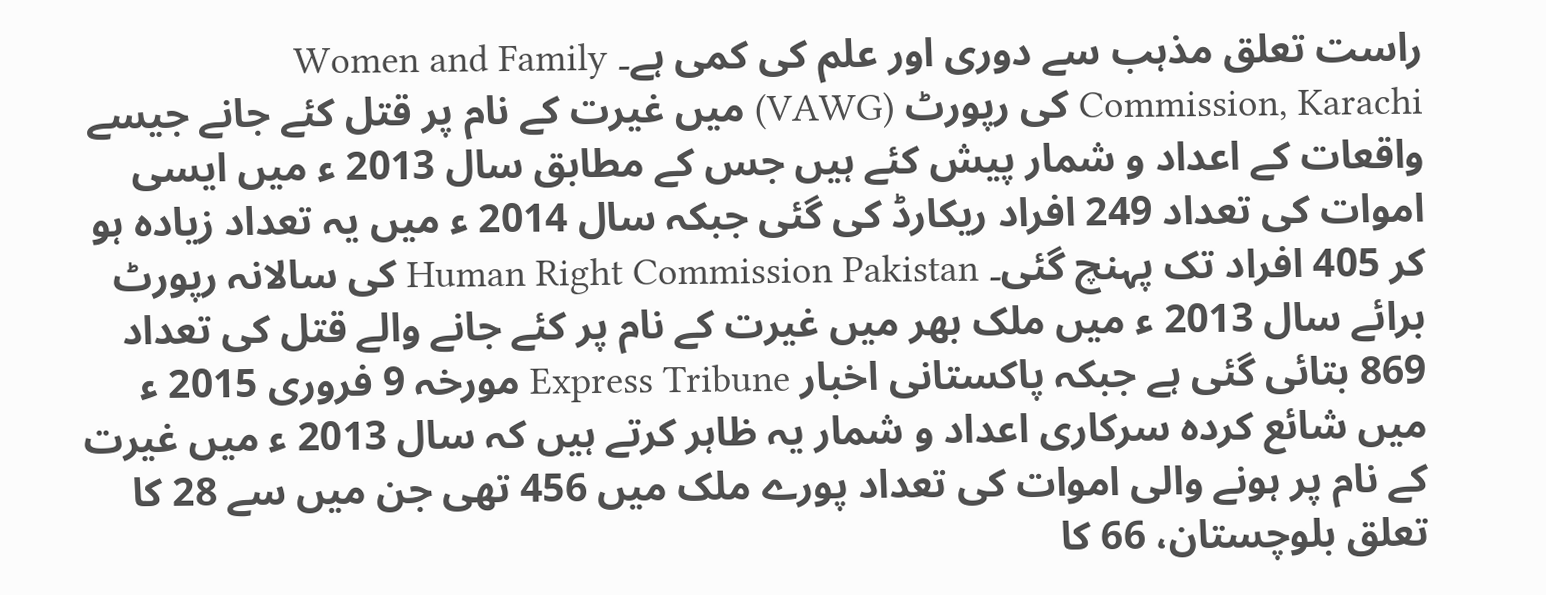راست تعلق مذہب سے دوری اور علم کی کمی ہے۔ Women and Family Commission, Karachi کی رپورٹ (VAWG) میں غیرت کے نام پر قتل کئے جانے جیسے واقعات کے اعداد و شمار پیش کئے ہیں جس کے مطابق سال 2013 ء میں ایسی اموات کی تعداد 249 افراد ریکارڈ کی گئی جبکہ سال 2014 ء میں یہ تعداد زیادہ ہو کر 405 افراد تک پہنچ گئی۔ Human Right Commission Pakistan کی سالانہ رپورٹ برائے سال 2013 ء میں ملک بھر میں غیرت کے نام پر کئے جانے والے قتل کی تعداد 869 بتائی گئی ہے جبکہ پاکستانی اخبار Express Tribune مورخہ 9 فروری 2015 ء میں شائع کردہ سرکاری اعداد و شمار یہ ظاہر کرتے ہیں کہ سال 2013 ء میں غیرت کے نام پر ہونے والی اموات کی تعداد پورے ملک میں 456 تھی جن میں سے 28 کا تعلق بلوچستان، 66 کا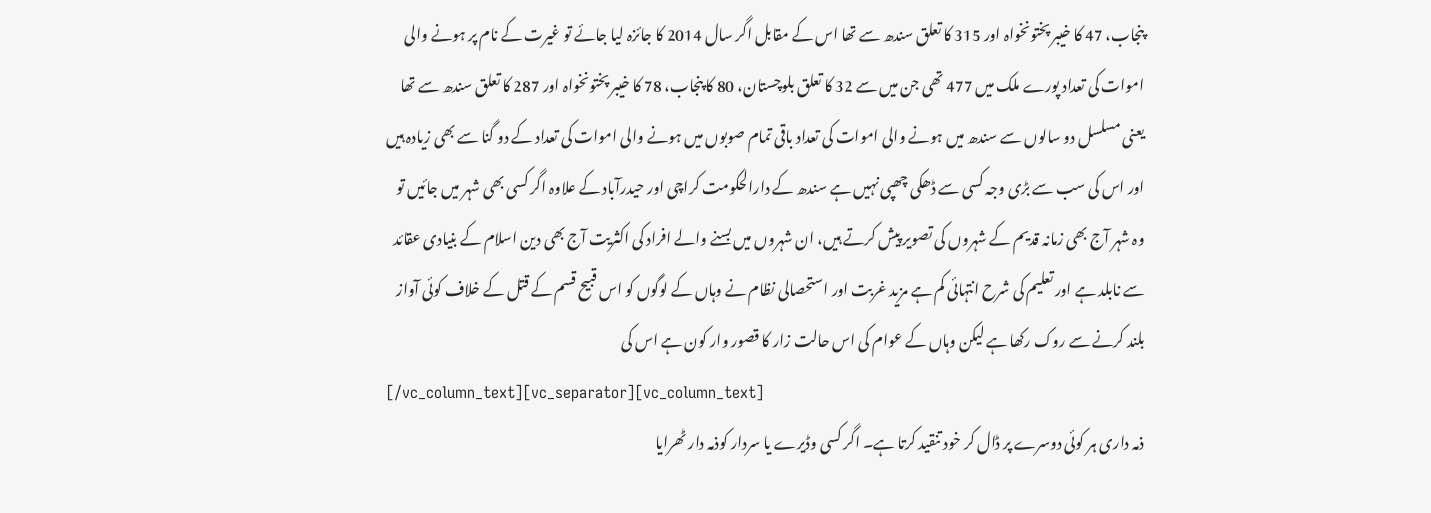پنجاب، 47 کا خیبر پختونخواہ اور 315 کا تعلق سندھ سے تھا اس کے مقابل اگر سال 2014 کا جائزہ لیا جائے تو غیرت کے نام پر ہونے والی اموات کی تعداد پورے ملک میں 477 تھی جن میں سے 32 کا تعلق بلوچستان، 80 کا پنجاب، 78 کا خیبر پختونخواہ اور 287 کا تعلق سندھ سے تھا یعنی مسلسل دو سالوں سے سندھ میں ہونے والی اموات کی تعداد باقی تمام صوبوں میں ہونے والی اموات کی تعداد کے دو گنا سے بھی زیادہ ہیں اور اس کی سب سے بڑی وجہ کسی سے ڈھکی چھپی نہیں ہے سندھ کے دارالحکومت کراچی اور حیدرآباد کے علاوہ اگر کسی بھی شہر میں جائیں تو وہ شہر آج بھی زمانہ قدیم کے شہروں کی تصویر پیش کرتے ہیں، ان شہروں میں بسنے والے افراد کی اکثریت آج بھی دین اسلام کے بنیادی عقائد سے نابلد ہے اور تعلیم کی شرح انتہائی کم ہے مزید غربت اور استحصالی نظام نے وہاں کے لوگوں کو اس قبیح قسم کے قتل کے خلاف کوئی آواز بلند کرنے سے روک رکھا ہے لیکن وہاں کے عوام کی اس حالت زار کا قصور وار کون ہے اس کی
[/vc_column_text][vc_separator][vc_column_text]
ذمہ داری ہر کوئی دوسرے پر ڈال کر خود تنقید کرتا ہے۔ اگر کسی وڈیرے یا سردار کوذمہ دار ٹھرایا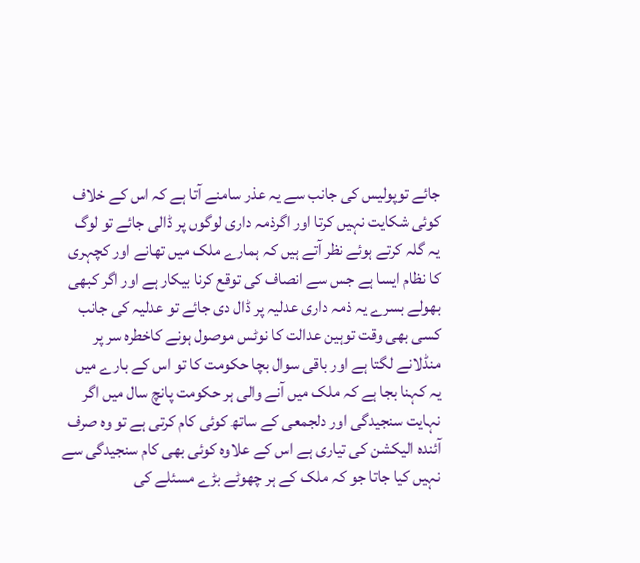جائے توپولیس کی جانب سے یہ عذر سامنے آتا ہے کہ اس کے خلاف کوئی شکایت نہیں کرتا اور اگرذمہ داری لوگوں پر ڈالی جائے تو لوگ یہ گلہ کرتے ہوئے نظر آتے ہیں کہ ہمارے ملک میں تھانے اور کچہری کا نظام ایسا ہے جس سے انصاف کی توقع کرنا بیکار ہے اور اگر کبھی بھولے بسرے یہ ذمہ داری عدلیہ پر ڈال دی جائے تو عدلیہ کی جانب کسی بھی وقت توہین عدالت کا نوٹس موصول ہونے کاخطرہ سر پر منڈلانے لگتا ہے اور باقی سوال بچا حکومت کا تو اس کے بارے میں یہ کہنا بجا ہے کہ ملک میں آنے والی ہر حکومت پانچ سال میں اگر نہایت سنجیدگی اور دلجمعی کے ساتھ کوئی کام کرتی ہے تو وہ صرف آئندہ الیکشن کی تیاری ہے اس کے علاوہ کوئی بھی کام سنجیدگی سے نہیں کیا جاتا جو کہ ملک کے ہر چھوٹے بڑے مسئلے کی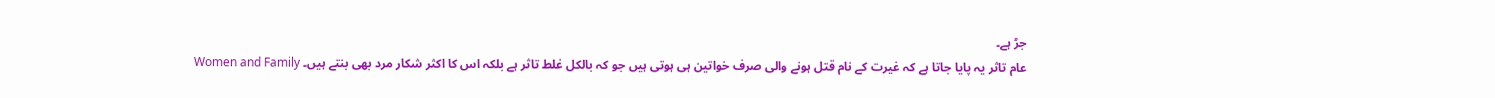جڑ ہے۔
عام تاثر یہ پایا جاتا ہے کہ غیرت کے نام قتل ہونے والی صرف خواتین ہی ہوتی ہیں جو کہ بالکل غلط تاثر ہے بلکہ اس کا اکثر شکار مرد بھی بنتے ہیں۔ Women and Family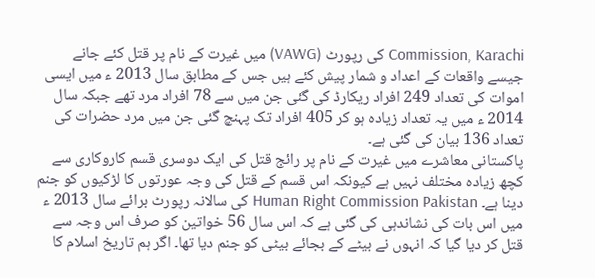Commission, Karachi کی رپورٹ (VAWG) میں غیرت کے نام پر قتل کئے جانے جیسے واقعات کے اعداد و شمار پیش کئے ہیں جس کے مطابق سال 2013 ء میں ایسی اموات کی تعداد 249 افراد ریکارڈ کی گئی جن میں سے 78 افراد مرد تھے جبکہ سال 2014 ء میں یہ تعداد زیادہ ہو کر 405 افراد تک پہنچ گئی جن میں مرد حضرات کی تعداد 136 بیان کی گئی ہے۔
پاکستانی معاشرے میں غیرت کے نام پر رائج قتل کی ایک دوسری قسم کاروکاری سے کچھ زیادہ مختلف نہیں ہے کیونکہ اس قسم کے قتل کی وجہ عورتوں کا لڑکیوں کو جنم دینا ہے۔ Human Right Commission Pakistan کی سالانہ رپورٹ برائے سال 2013 ء میں اس بات کی نشاندہی کی گئی ہے کہ اس سال 56 خواتین کو صرف اس وجہ سے قتل کر دیا گیا کہ انہوں نے بیٹے کے بجائے بیٹی کو جنم دیا تھا۔ اگر ہم تاریخ اسلام کا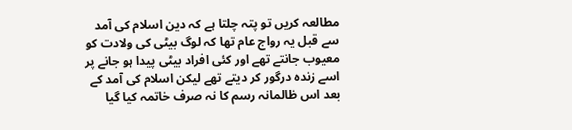مطالعہ کریں تو پتہ چلتا ہے کہ دین اسلام کی آمد سے قبل یہ رواج عام تھا کہ لوگ بیٹی کی ولادت کو معیوب جانتے تھے اور کئی افراد بیٹی پیدا ہو جانے پر اسے زندہ درگور کر دیتے تھے لیکن اسلام کی آمد کے بعد اس ظالمانہ رسم کا نہ صرف خاتمہ کیا گیا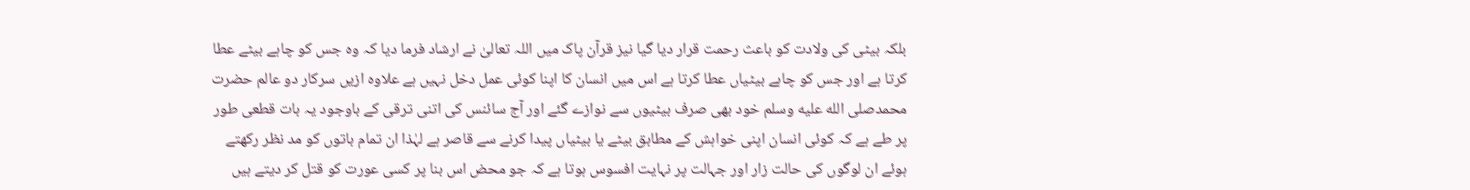بلکہ بیٹی کی ولادت کو باعث رحمت قرار دیا گیا نیز قرآن پاک میں اللہ تعالیٰ نے ارشاد فرما دیا کہ وہ جس کو چاہے بیٹے عطا کرتا ہے اور جس کو چاہے بیٹیاں عطا کرتا ہے اس میں انسان کا اپنا کوئی عمل دخل نہیں ہے علاوہ ازیں سرکار دو عالم حضرت محمدصلى الله عليه وسلم خود بھی صرف بیٹیوں سے نوازے گئے اور آج سائنس کی اتنی ترقی کے باوجود یہ بات قطعی طور پر طے ہے کہ کوئی انسان اپنی خواہش کے مطابق بیٹے یا بیٹیاں پیدا کرنے سے قاصر ہے لہٰذا ان تمام باتوں کو مد نظر رکھتے ہوئے ان لوگوں کی حالت زار اور جہالت پر نہایت افسوس ہوتا ہے کہ جو محض اس بنا پر کسی عورت کو قتل کر دیتے ہیں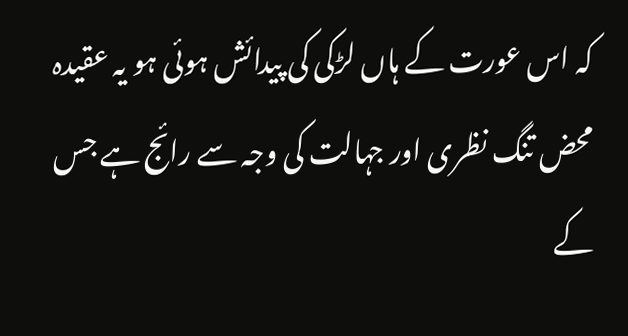کہ اس عورت کے ہاں لڑکی کی پیدائش ہوئی ہو یہ عقیدہ محض تنگ نظری اور جہالت کی وجہ سے رائج ہے جس کے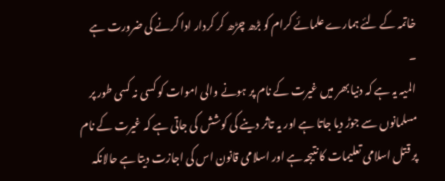خاتمہ کے لئے ہمارے علمائے کرام کو بڑھ چڑھ کر کردار ادا کرنے کی ضرورت ہے ۔
المیہ یہ ہے کہ دنیا بھر میں غیرت کے نام پر ہونے والی اموات کو کسی نہ کسی طور پر مسلمانوں سے جوڑ دیا جاتا ہے اور یہ تاثر دینے کی کوشش کی جاتی ہے کہ غیرت کے نام پر قتل اسلامی تعلیمات کا نتیجہ ہے اور اسلامی قانون اس کی اجازت دیتا ہے حالانکہ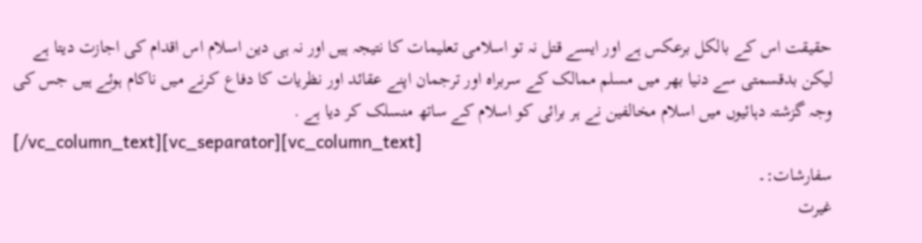حقیقت اس کے بالکل برعکس ہے اور ایسے قتل نہ تو اسلامی تعلیمات کا نتیجہ ہیں اور نہ ہی دین اسلام اس اقدام کی اجازت دیتا ہے لیکن بدقسمتی سے دنیا بھر میں مسلم ممالک کے سربراہ اور ترجمان اپنے عقائد اور نظریات کا دفاع کرنے میں ناکام ہوئے ہیں جس کی وجہ گزشتہ دہائیوں میں اسلام مخالفین نے ہر برائی کو اسلام کے ساتھ منسلک کر دیا ہے .
[/vc_column_text][vc_separator][vc_column_text]
سفارشات:۔
غیرت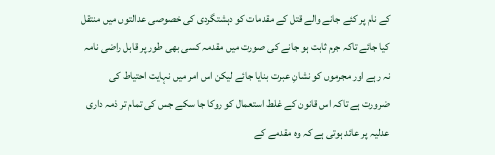کے نام پر کئے جانے والے قتل کے مقدمات کو دہشتگردی کی خصوصی عدالتوں میں منتقل کیا جائے تاکہ جرم ثابت ہو جانے کی صورت میں مقدمہ کسی بھی طور پر قابل راضی نامہ نہ رہے اور مجرموں کو نشانِ عبرت بنایا جائے لیکن اس امر میں نہایت احتیاط کی ضرورت ہے تاکہ اس قانون کے غلط استعمال کو روکا جا سکے جس کی تمام تر ذمہ داری عدلیہ پر عائد ہوتی ہے کہ وہ مقدمے کے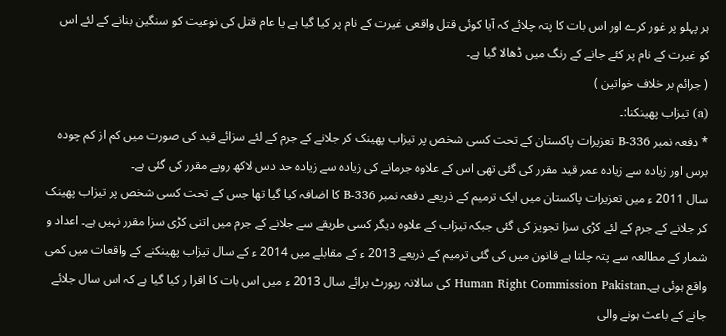ہر پہلو پر غور کرے اور اس بات کا پتہ چلائے کہ آیا کوئی قتل واقعی غیرت کے نام پر کیا گیا ہے یا عام قتل کی نوعیت کو سنگین بنانے کے لئے اس کو غیرت کے نام پر کئے جانے کے رنگ میں ڈھالا گیا ہے۔
( جرائم بر خلاف خواتین )
(a) تیزاب پھینکنا:۔
* دفعہ نمبر 336-B تعزیرات پاکستان کے تحت کسی شخص پر تیزاب پھینک کر جلانے کے جرم کے لئے سزائے قید کی صورت میں کم از کم چودہ برس اور زیادہ سے زیادہ عمر قید مقرر کی گئی تھی اس کے علاوہ جرمانے کی زیادہ سے زیادہ حد دس لاکھ روپے مقرر کی گئی ہے۔
سال 2011 ء میں تعزیرات پاکستان میں ایک ترمیم کے ذریعے دفعہ نمبر 336-B کا اضافہ کیا گیا تھا جس کے تحت کسی شخص پر تیزاب پھینک کر جلانے کے جرم کے لئے کڑی سزا تجویز کی گئی جبکہ تیزاب کے علاوہ دیگر کسی طریقے سے جلانے کے جرم میں اتنی کڑی سزا مقرر نہیں ہے۔ اعداد و شمار کے مطالعہ سے پتہ چلتا ہے قانون میں کی گئی ترمیم کے ذریعے 2013 ء کے مقابلے میں 2014 ء کے سال تیزاب پھینکنے کے واقعات میں کمی واقع ہوئی ہے۔Human Right Commission Pakistan کی سالانہ رپورٹ برائے سال 2013 ء میں اس بات کا اقرا ر کیا گیا ہے کہ اس سال جلائے جانے کے باعث ہونے والی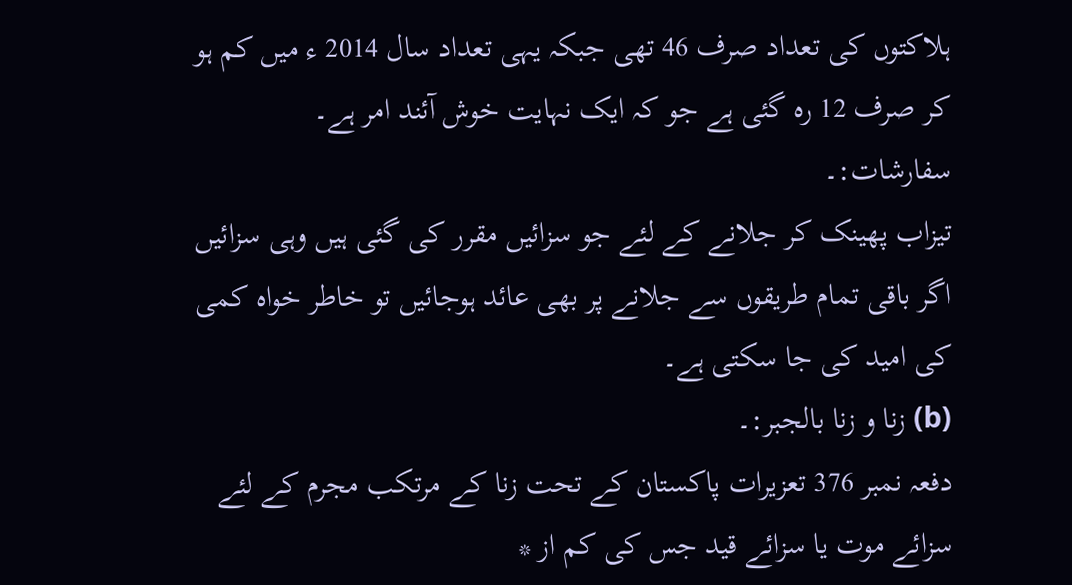ہلاکتوں کی تعداد صرف 46 تھی جبکہ یہی تعداد سال 2014 ء میں کم ہو کر صرف 12 رہ گئی ہے جو کہ ایک نہایت خوش آئند امر ہے۔
سفارشات:۔
تیزاب پھینک کر جلانے کے لئے جو سزائیں مقرر کی گئی ہیں وہی سزائیں اگر باقی تمام طریقوں سے جلانے پر بھی عائد ہوجائیں تو خاطر خواہ کمی کی امید کی جا سکتی ہے۔
(b) زنا و زنا بالجبر:۔
دفعہ نمبر 376 تعزیرات پاکستان کے تحت زنا کے مرتکب مجرم کے لئے سزائے موت یا سزائے قید جس کی کم از *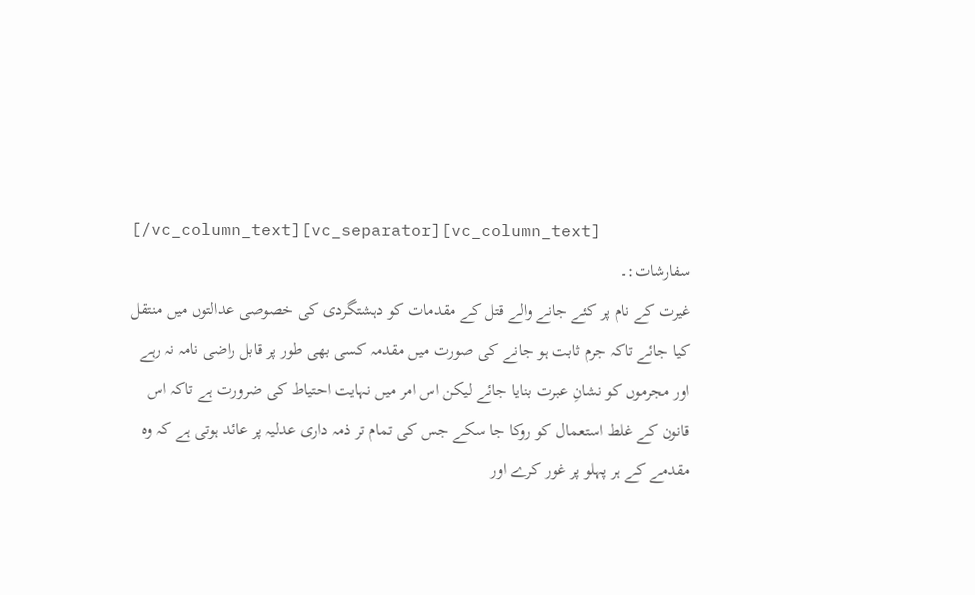[/vc_column_text][vc_separator][vc_column_text]
سفارشات:۔
غیرت کے نام پر کئے جانے والے قتل کے مقدمات کو دہشتگردی کی خصوصی عدالتوں میں منتقل کیا جائے تاکہ جرم ثابت ہو جانے کی صورت میں مقدمہ کسی بھی طور پر قابل راضی نامہ نہ رہے اور مجرموں کو نشانِ عبرت بنایا جائے لیکن اس امر میں نہایت احتیاط کی ضرورت ہے تاکہ اس قانون کے غلط استعمال کو روکا جا سکے جس کی تمام تر ذمہ داری عدلیہ پر عائد ہوتی ہے کہ وہ مقدمے کے ہر پہلو پر غور کرے اور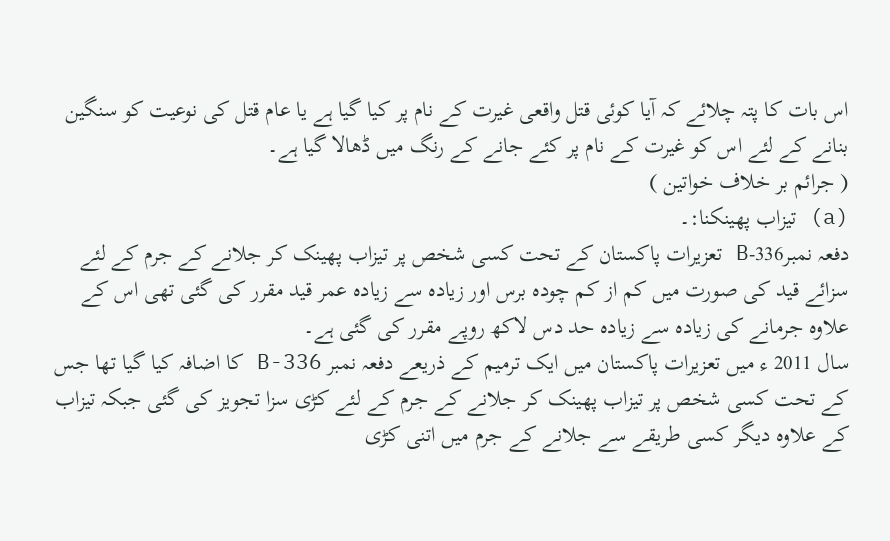اس بات کا پتہ چلائے کہ آیا کوئی قتل واقعی غیرت کے نام پر کیا گیا ہے یا عام قتل کی نوعیت کو سنگین بنانے کے لئے اس کو غیرت کے نام پر کئے جانے کے رنگ میں ڈھالا گیا ہے۔
( جرائم بر خلاف خواتین )
(a) تیزاب پھینکنا:۔
دفعہ نمبر336-B تعزیرات پاکستان کے تحت کسی شخص پر تیزاب پھینک کر جلانے کے جرم کے لئے سزائے قید کی صورت میں کم از کم چودہ برس اور زیادہ سے زیادہ عمر قید مقرر کی گئی تھی اس کے علاوہ جرمانے کی زیادہ سے زیادہ حد دس لاکھ روپے مقرر کی گئی ہے۔
سال 2011 ء میں تعزیرات پاکستان میں ایک ترمیم کے ذریعے دفعہ نمبر 336-B کا اضافہ کیا گیا تھا جس کے تحت کسی شخص پر تیزاب پھینک کر جلانے کے جرم کے لئے کڑی سزا تجویز کی گئی جبکہ تیزاب کے علاوہ دیگر کسی طریقے سے جلانے کے جرم میں اتنی کڑی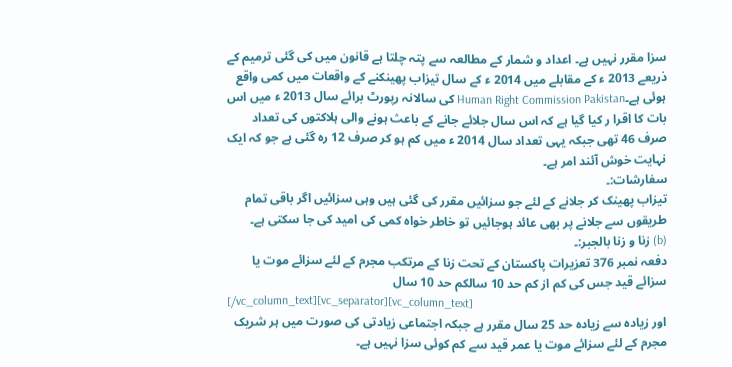سزا مقرر نہیں ہے۔ اعداد و شمار کے مطالعہ سے پتہ چلتا ہے قانون میں کی گئی ترمیم کے ذریعے 2013 ء کے مقابلے میں 2014 ء کے سال تیزاب پھینکنے کے واقعات میں کمی واقع ہوئی ہے۔Human Right Commission Pakistan کی سالانہ رپورٹ برائے سال 2013 ء میں اس بات کا اقرا ر کیا گیا ہے کہ اس سال جلائے جانے کے باعث ہونے والی ہلاکتوں کی تعداد صرف 46 تھی جبکہ یہی تعداد سال 2014 ء میں کم ہو کر صرف 12 رہ گئی ہے جو کہ ایک نہایت خوش آئند امر ہے۔
سفارشات:۔
تیزاب پھینک کر جلانے کے لئے جو سزائیں مقرر کی گئی ہیں وہی سزائیں اگر باقی تمام طریقوں سے جلانے پر بھی عائد ہوجائیں تو خاطر خواہ کمی کی امید کی جا سکتی ہے۔
(b) زنا و زنا بالجبر:۔
دفعہ نمبر 376 تعزیرات پاکستان کے تحت زنا کے مرتکب مجرم کے لئے سزائے موت یا سزائے قید جس کی کم از کم حد 10 سالکم حد 10 سال
[/vc_column_text][vc_separator][vc_column_text]
اور زیادہ سے زیادہ حد 25 سال مقرر ہے جبکہ اجتماعی زیادتی کی صورت میں ہر شریک مجرم کے لئے سزائے موت یا عمر قید سے کم کوئی سزا نہیں ہے۔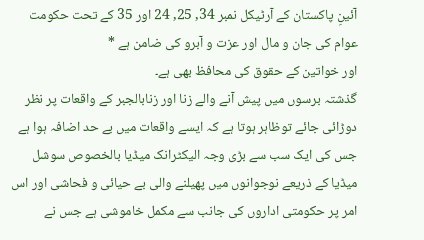آئینِ پاکستان کے آرٹیکل نمبر 34, 25, 24 اور 35 کے تحت حکومت عوام کی جان و مال اور عزت و آبرو کی ضامن ہے *
اور خواتین کے حقوق کی محافظ بھی ہے۔
گذشتہ برسوں میں پیش آنے والے زنا اور زنابالجبر کے واقعات پر نظر دوڑائی جائے توظاہر ہوتا ہے کہ ایسے واقعات میں بے حد اضافہ ہوا ہے جس کی ایک سب سے بڑی وجہ الیکٹرانک میڈیا بالخصوص سوشل میڈیا کے ذریعے نوجوانوں میں پھیلنے والی بے حیائی و فحاشی اور اس امر پر حکومتی اداروں کی جانب سے مکمل خاموشی ہے جس نے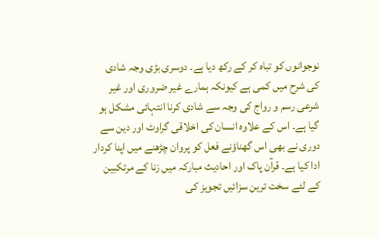نوجوانوں کو تباہ کر کے رکھ دیا ہے۔ دوسری بڑی وجہ شادی کی شرح میں کمی ہے کیونکہ ہمارے غیر ضروری اور غیر شرعی رسم و رواج کی وجہ سے شادی کرنا انتہائی مشکل ہو گیا ہے۔ اس کے علاوہ انسان کی اخلاقی گراوٹ اور دین سے دوری نے بھی اس گھناؤنے فعل کو پروان چڑھنے میں اپنا کردار ادا کیا ہے۔ قرآن پاک اور احادیث مبارکہ میں زنا کے مرتکبین کے لئے سخت ترین سزائیں تجویز کی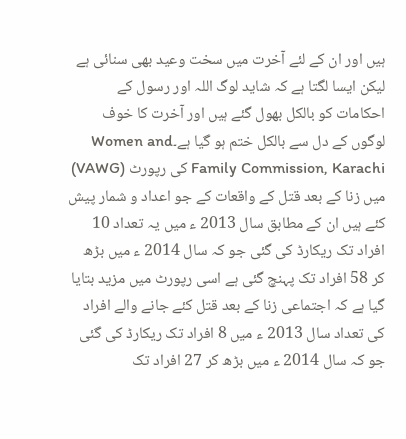ہیں اور ان کے لئے آخرت میں سخت وعید بھی سنائی ہے لیکن ایسا لگتا ہے کہ شاید لوگ اللہ اور رسول کے احکامات کو بالکل بھول گئے ہیں اور آخرت کا خوف لوگوں کے دل سے بالکل ختم ہو گیا ہے۔Women and Family Commission, Karachi کی رپورٹ (VAWG) میں زنا کے بعد قتل کے واقعات کے جو اعداد و شمار پیش کئے ہیں ان کے مطابق سال 2013 ء میں یہ تعداد 10 افراد تک ریکارڈ کی گئی جو کہ سال 2014 ء میں بڑھ کر 58 افراد تک پہنچ گئی ہے اسی رپورٹ میں مزید بتایا گیا ہے کہ اجتماعی زنا کے بعد قتل کئے جانے والے افراد کی تعداد سال 2013 ء میں 8 افراد تک ریکارڈ کی گئی جو کہ سال 2014 ء میں بڑھ کر 27 افراد تک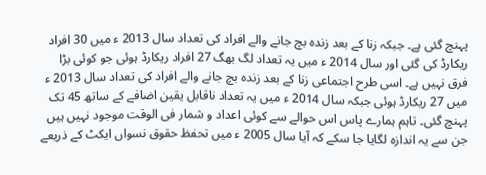پہنچ گئی ہے۔ جبکہ زنا کے بعد زندہ بچ جانے والے افراد کی تعداد سال 2013 ء میں 30 افراد ریکارڈ کی گئی اور سال 2014 ء میں یہ تعداد لگ بھگ 27 افراد ریکارڈ ہوئی جو کوئی بڑا فرق نہیں ہے۔ اسی طرح اجتماعی زنا کے بعد زندہ بچ جانے والے افراد کی تعداد سال 2013 ء میں 27 ریکارڈ ہوئی جبکہ سال 2014 ء میں یہ تعداد ناقابل یقین اضافے کے ساتھ 45 تک پہنچ گئی۔ تاہم ہمارے پاس اس حوالے سے کوئی اعداد و شمار فی الوقت موجود نہیں ہیں جن سے یہ اندازہ لگایا جا سکے کہ آیا سال 2005 ء میں تحفظ حقوق نسواں ایکٹ کے ذریعے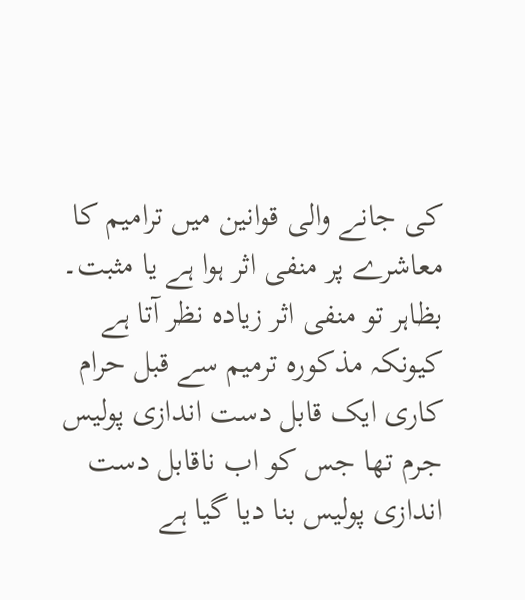کی جانے والی قوانین میں ترامیم کا معاشرے پر منفی اثر ہوا ہے یا مثبت۔ بظاہر تو منفی اثر زیادہ نظر آتا ہے کیونکہ مذکورہ ترمیم سے قبل حرام کاری ایک قابل دست اندازی پولیس جرم تھا جس کو اب ناقابل دست اندازی پولیس بنا دیا گیا ہے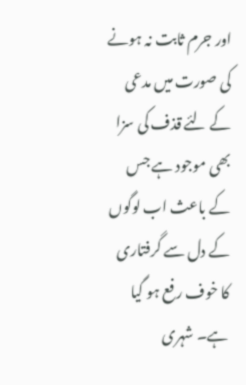اور جرم ثابت نہ ہونے کی صورت میں مدعی کے لئے قذف کی سزا بھی موجود ہے جس کے باعث اب لوگوں کے دل سے گرفتاری کا خوف رفع ہو گیا ہے۔ شہری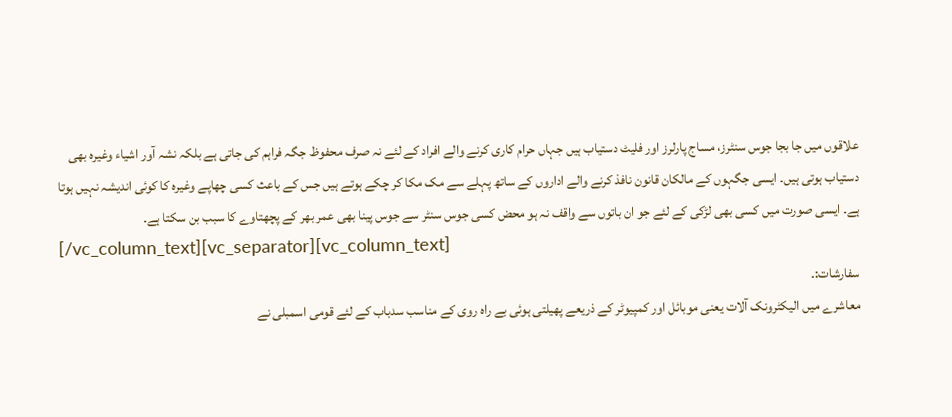علاقوں میں جا بجا جوس سنٹرز، مساج پارلرز اور فلیٹ دستیاب ہیں جہاں حرام کاری کرنے والے افراد کے لئے نہ صرف محفوظ جگہ فراہم کی جاتی ہے بلکہ نشہ آور اشیاء وغیرہ بھی دستیاب ہوتی ہیں۔ ایسی جگہوں کے مالکان قانون نافذ کرنے والے اداروں کے ساتھ پہلے سے مک مکا کر چکے ہوتے ہیں جس کے باعث کسی چھاپے وغیرہ کا کوئی اندیشہ نہیں ہوتا ہے۔ ایسی صورت میں کسی بھی لڑکی کے لئے جو ان باتوں سے واقف نہ ہو محض کسی جوس سنٹر سے جوس پینا بھی عمر بھر کے پچھتاوے کا سبب بن سکتا ہے۔
[/vc_column_text][vc_separator][vc_column_text]
سفارشات:۔
معاشرے میں الیکٹرونک آلات یعنی موبائل اور کمپیوٹر کے ذریعے پھیلتی ہوئی بے راہ روی کے مناسب سدباب کے لئے قومی اسمبلی نے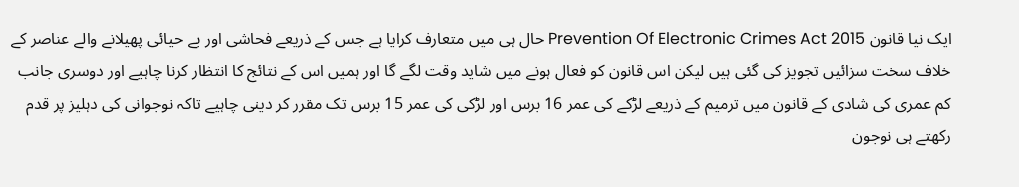ایک نیا قانون Prevention Of Electronic Crimes Act 2015 حال ہی میں متعارف کرایا ہے جس کے ذریعے فحاشی اور بے حیائی پھیلانے والے عناصر کے خلاف سخت سزائیں تجویز کی گئی ہیں لیکن اس قانون کو فعال ہونے میں شاید وقت لگے گا اور ہمیں اس کے نتائج کا انتظار کرنا چاہیے اور دوسری جانب کم عمری کی شادی کے قانون میں ترمیم کے ذریعے لڑکے کی عمر 16 برس اور لڑکی کی عمر 15 برس تک مقرر کر دینی چاہیے تاکہ نوجوانی کی دہلیز پر قدم رکھتے ہی نوجون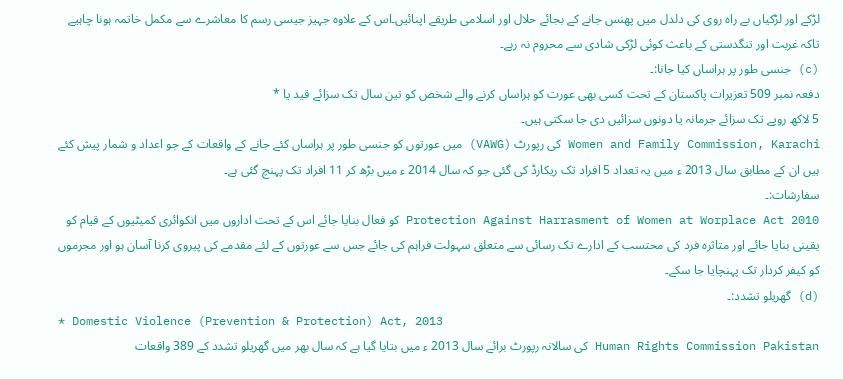لڑکے اور لڑکیاں بے راہ روی کی دلدل میں پھنس جانے کے بجائے حلال اور اسلامی طریقے اپنائیں۔اس کے علاوہ جہیز جیسی رسم کا معاشرے سے مکمل خاتمہ ہونا چاہیے تاکہ غربت اور تنگدستی کے باعث کوئی لڑکی شادی سے محروم نہ رہے۔
(c) جنسی طور پر ہراساں کیا جانا:۔
دفعہ نمبر 509 تعزیرات پاکستان کے تحت کسی بھی عورت کو ہراساں کرنے والے شخص کو تین سال تک سزائے قید یا *
5 لاکھ روپے تک سزائے جرمانہ یا دونوں سزائیں دی جا سکتی ہیں۔
Women and Family Commission, Karachi کی رپورٹ (VAWG) میں عورتوں کو جنسی طور پر ہراساں کئے جانے کے واقعات کے جو اعداد و شمار پیش کئے ہیں ان کے مطابق سال 2013 ء میں یہ تعداد 5 افراد تک ریکارڈ کی گئی جو کہ سال 2014 ء میں بڑھ کر 11 افراد تک پہنچ گئی ہے۔
سفارشات:۔
Protection Against Harrasment of Women at Worplace Act 2010 کو فعال بنایا جائے اس کے تحت اداروں میں انکوائری کمیٹیوں کے قیام کو یقینی بنایا جائے اور متاثرہ فرد کی محتسب کے ادارے تک رسائی سے متعلق سہولت فراہم کی جائے جس سے عورتوں کے لئے مقدمے کی پیروی کرنا آسان ہو اور مجرموں کو کیفر کردار تک پہنچایا جا سکے۔
(d) گھریلو تشدد:۔
* Domestic Violence (Prevention & Protection) Act, 2013
Human Rights Commission Pakistan کی سالانہ رپورٹ برائے سال 2013 ء میں بتایا گیا ہے کہ سال بھر میں گھریلو تشدد کے 389 واقعات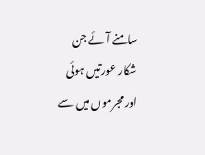سامنے آئے جن شکار عورتیں ہوئی اور مجرموں میں سے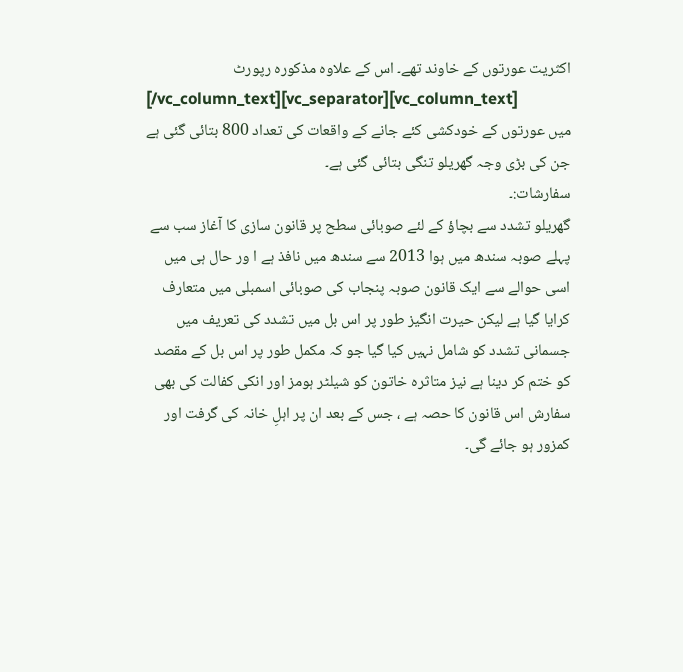اکثریت عورتوں کے خاوند تھے۔ اس کے علاوہ مذکورہ رپورٹ
[/vc_column_text][vc_separator][vc_column_text]
میں عورتوں کے خودکشی کئے جانے کے واقعات کی تعداد 800 بتائی گئی ہے جن کی بڑی وجہ گھریلو تنگی بتائی گئی ہے۔
سفارشات:۔
گھریلو تشدد سے بچاؤ کے لئے صوبائی سطح پر قانون سازی کا آغاز سب سے پہلے صوبہ سندھ میں ہوا 2013 سے سندھ میں نافذ ہے ا ور حال ہی میں اسی حوالے سے ایک قانون صوبہ پنجاب کی صوبائی اسمبلی میں متعارف کرایا گیا ہے لیکن حیرت انگیز طور پر اس بل میں تشدد کی تعریف میں جسمانی تشدد کو شامل نہیں کیا گیا جو کہ مکمل طور پر اس بل کے مقصد کو ختم کر دینا ہے نیز متاثرہ خاتون کو شیلٹر ہومز اور انکی کفالت کی بھی سفارش اس قانون کا حصہ ہے ، جس کے بعد ان پر اہلِ خانہ کی گرفت اور کمزور ہو جائے گی۔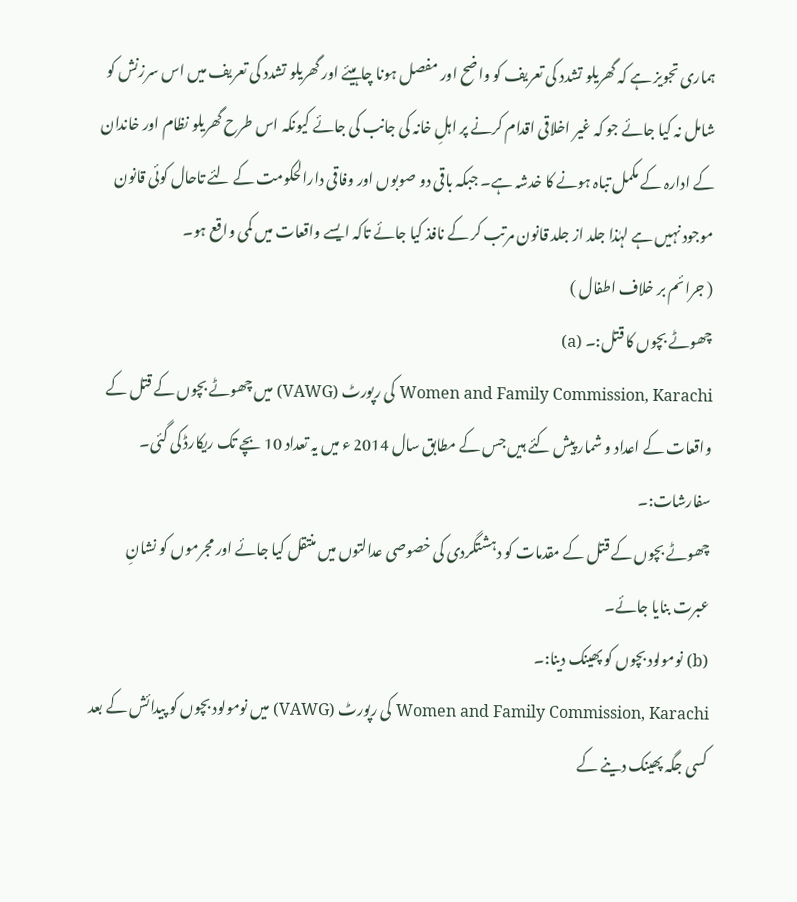ہماری تجویز ہے کہ گھریلو تشدد کی تعریف کو واضح اور مفصل ہونا چاہیئے اور گھریلو تشدد کی تعریف میں اس سرزنش کو شامل نہ کیا جائے جو کہ غیر اخلاقی اقدام کرنے پر اہلِ خانہ کی جانب کی جائے کیونکہ اس طرح گھریلو نظام اور خاندان کے ادارہ کے مکمل تباہ ہونے کا خدشہ ہے۔ جبکہ باقی دو صوبوں اور وفاقی دارالحکومت کے لئے تاحال کوئی قانون موجود نہیں ہے لہٰذا جلد از جلد قانون مرتب کر کے نافذ کیا جائے تاکہ ایسے واقعات میں کمی واقع ہو۔
( جرائم بر خلاف اطفال )
چھوٹے بچوں کا قتل:۔ (a)
Women and Family Commission, Karachi کی رپورٹ (VAWG) میں چھوٹے بچوں کے قتل کے واقعات کے اعداد و شمار پیش کئے ہیں جس کے مطابق سال 2014 ء میں یہ تعداد 10 بچے تک ریکارڈ کی گئی۔
سفارشات:۔
چھوٹے بچوں کے قتل کے مقدمات کو دہشتگردی کی خصوصی عدالتوں میں منتقل کیا جائے اور مجرموں کو نشانِ عبرت بنایا جائے۔
(b) نومولود بچوں کو پھینک دینا:۔
Women and Family Commission, Karachi کی رپورٹ (VAWG) میں نومولود بچوں کو پیدائش کے بعد کسی جگہ پھینک دینے کے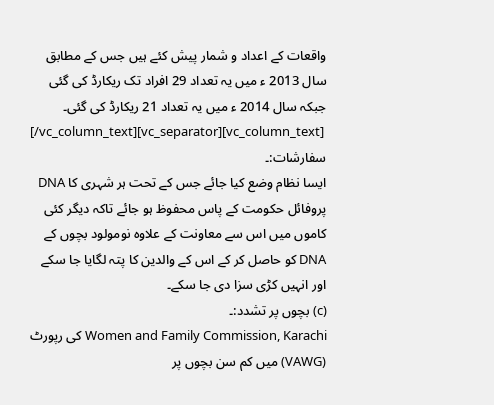واقعات کے اعداد و شمار پیش کئے ہیں جس کے مطابق سال 2013 ء میں یہ تعداد 29 افراد تک ریکارڈ کی گئی جبکہ سال 2014 ء میں یہ تعداد 21 ریکارڈ کی گئی۔
[/vc_column_text][vc_separator][vc_column_text]
سفارشات:۔
ایسا نظام وضع کیا جائے جس کے تحت ہر شہری کا DNA پروفائل حکومت کے پاس محفوظ ہو جائے تاکہ دیگر کئی کاموں میں اس سے معاونت کے علاوہ نومولود بچوں کے DNA کو حاصل کر کے اس کے والدین کا پتہ لگایا جا سکے اور انہیں کڑی سزا دی جا سکے۔
(c) بچوں پر تشدد:۔
Women and Family Commission, Karachi کی رپورٹ (VAWG) میں کم سن بچوں پر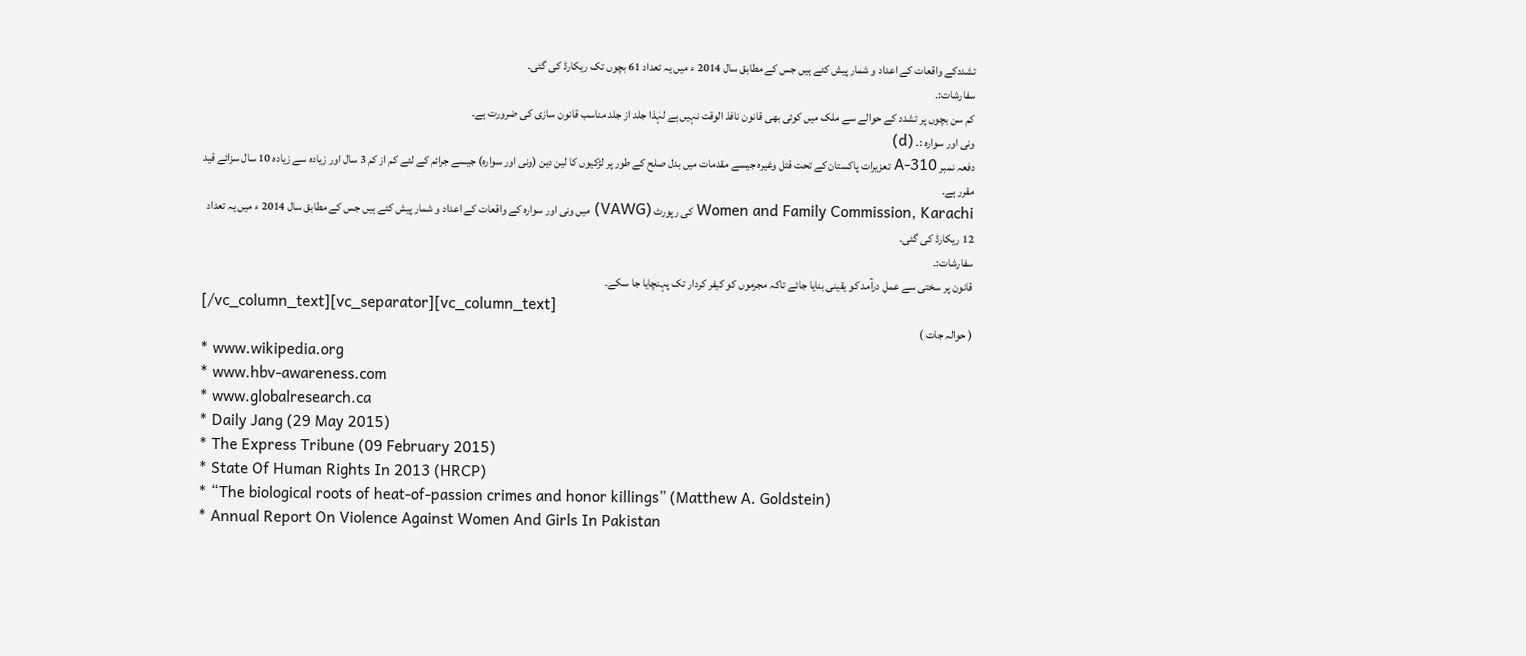تشددکے واقعات کے اعداد و شمار پیش کئے ہیں جس کے مطابق سال 2014 ء میں یہ تعداد 61 بچوں تک ریکارڈ کی گئی۔
سفارشات:۔
کم سن بچوں پر تشدد کے حوالے سے ملک میں کوئی بھی قانون نافذ الوقت نہیں ہے لہٰذا جلد از جلد مناسب قانون سازی کی ضرورت ہے۔
ونی اور سوارہ :۔ (d)
دفعہ نمبر 310-A تعزیرات پاکستان کے تحت قتل وغیرہ جیسے مقدمات میں بدل صلح کے طور پر لڑکیوں کا لین دین (ونی اور سوارہ) جیسے جرائم کے لئے کم از کم 3 سال اور زیادہ سے زیادہ 10 سال سزائے قید مقرر ہے۔
Women and Family Commission, Karachi کی رپورٹ (VAWG) میں ونی اور سوارہ کے واقعات کے اعداد و شمار پیش کئے ہیں جس کے مطابق سال 2014 ء میں یہ تعداد 12 ریکارڈ کی گئی۔
سفارشات:۔
قانون پر سختی سے عمل درآمد کو یقینی بنایا جائے تاکہ مجرموں کو کیفر کردار تک پہنچایا جا سکے۔
[/vc_column_text][vc_separator][vc_column_text]
( حوالہ جات )
* www.wikipedia.org
* www.hbv-awareness.com
* www.globalresearch.ca
* Daily Jang (29 May 2015)
* The Express Tribune (09 February 2015)
* State Of Human Rights In 2013 (HRCP)
* “The biological roots of heat-of-passion crimes and honor killings” (Matthew A. Goldstein)
* Annual Report On Violence Against Women And Girls In Pakistan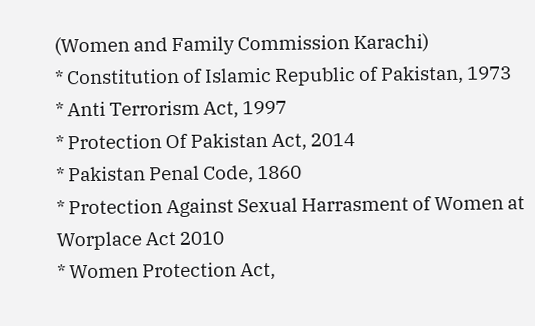(Women and Family Commission Karachi)
* Constitution of Islamic Republic of Pakistan, 1973
* Anti Terrorism Act, 1997
* Protection Of Pakistan Act, 2014
* Pakistan Penal Code, 1860
* Protection Against Sexual Harrasment of Women at Worplace Act 2010
* Women Protection Act,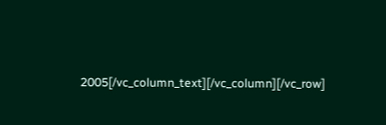2005[/vc_column_text][/vc_column][/vc_row]